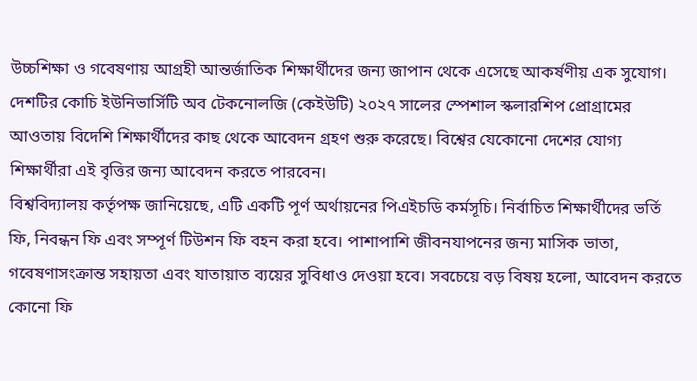উচ্চশিক্ষা ও গবেষণায় আগ্রহী আন্তর্জাতিক শিক্ষার্থীদের জন্য জাপান থেকে এসেছে আকর্ষণীয় এক সুযোগ। দেশটির কোচি ইউনিভার্সিটি অব টেকনোলজি (কেইউটি) ২০২৭ সালের স্পেশাল স্কলারশিপ প্রোগ্রামের আওতায় বিদেশি শিক্ষার্থীদের কাছ থেকে আবেদন গ্রহণ শুরু করেছে। বিশ্বের যেকোনো দেশের যোগ্য শিক্ষার্থীরা এই বৃত্তির জন্য আবেদন করতে পারবেন।
বিশ্ববিদ্যালয় কর্তৃপক্ষ জানিয়েছে, এটি একটি পূর্ণ অর্থায়নের পিএইচডি কর্মসূচি। নির্বাচিত শিক্ষার্থীদের ভর্তি ফি, নিবন্ধন ফি এবং সম্পূর্ণ টিউশন ফি বহন করা হবে। পাশাপাশি জীবনযাপনের জন্য মাসিক ভাতা, গবেষণাসংক্রান্ত সহায়তা এবং যাতায়াত ব্যয়ের সুবিধাও দেওয়া হবে। সবচেয়ে বড় বিষয় হলো, আবেদন করতে কোনো ফি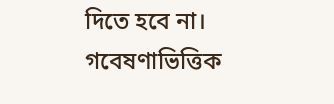দিতে হবে না।
গবেষণাভিত্তিক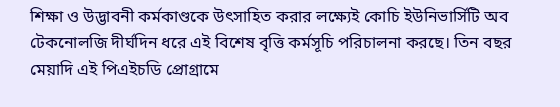শিক্ষা ও উদ্ভাবনী কর্মকাণ্ডকে উৎসাহিত করার লক্ষ্যেই কোচি ইউনিভার্সিটি অব টেকনোলজি দীর্ঘদিন ধরে এই বিশেষ বৃত্তি কর্মসূচি পরিচালনা করছে। তিন বছর মেয়াদি এই পিএইচডি প্রোগ্রামে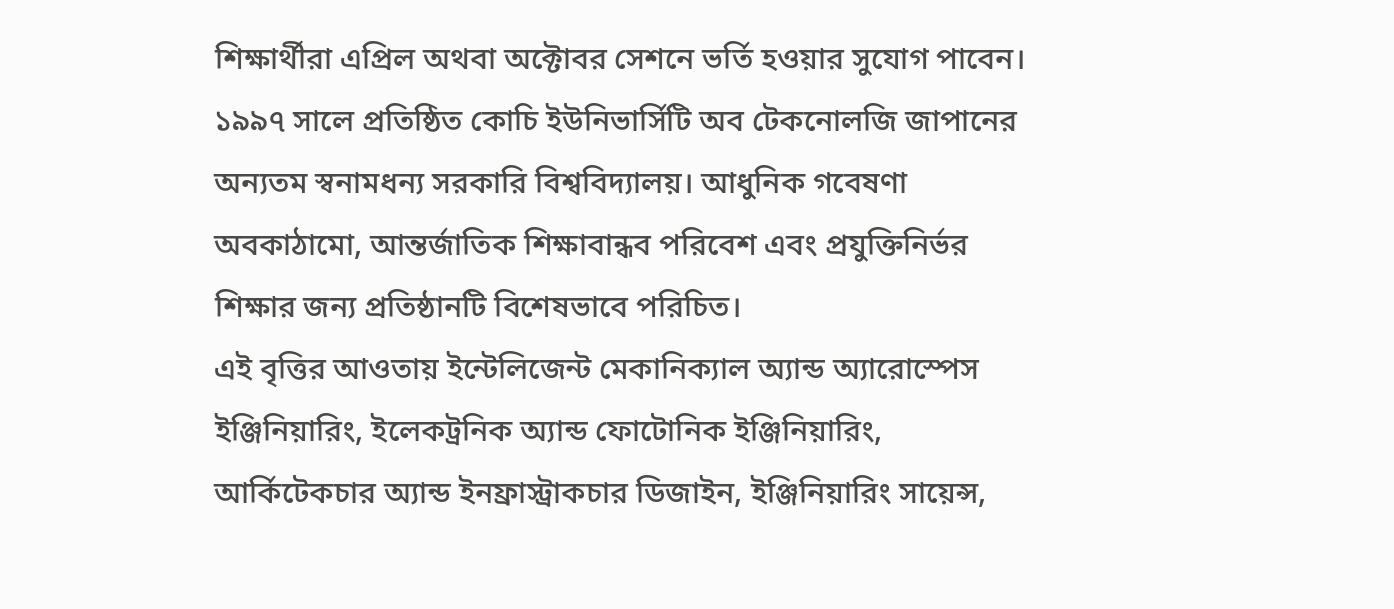শিক্ষার্থীরা এপ্রিল অথবা অক্টোবর সেশনে ভর্তি হওয়ার সুযোগ পাবেন।
১৯৯৭ সালে প্রতিষ্ঠিত কোচি ইউনিভার্সিটি অব টেকনোলজি জাপানের অন্যতম স্বনামধন্য সরকারি বিশ্ববিদ্যালয়। আধুনিক গবেষণা অবকাঠামো, আন্তর্জাতিক শিক্ষাবান্ধব পরিবেশ এবং প্রযুক্তিনির্ভর শিক্ষার জন্য প্রতিষ্ঠানটি বিশেষভাবে পরিচিত।
এই বৃত্তির আওতায় ইন্টেলিজেন্ট মেকানিক্যাল অ্যান্ড অ্যারোস্পেস ইঞ্জিনিয়ারিং, ইলেকট্রনিক অ্যান্ড ফোটোনিক ইঞ্জিনিয়ারিং, আর্কিটেকচার অ্যান্ড ইনফ্রাস্ট্রাকচার ডিজাইন, ইঞ্জিনিয়ারিং সায়েন্স,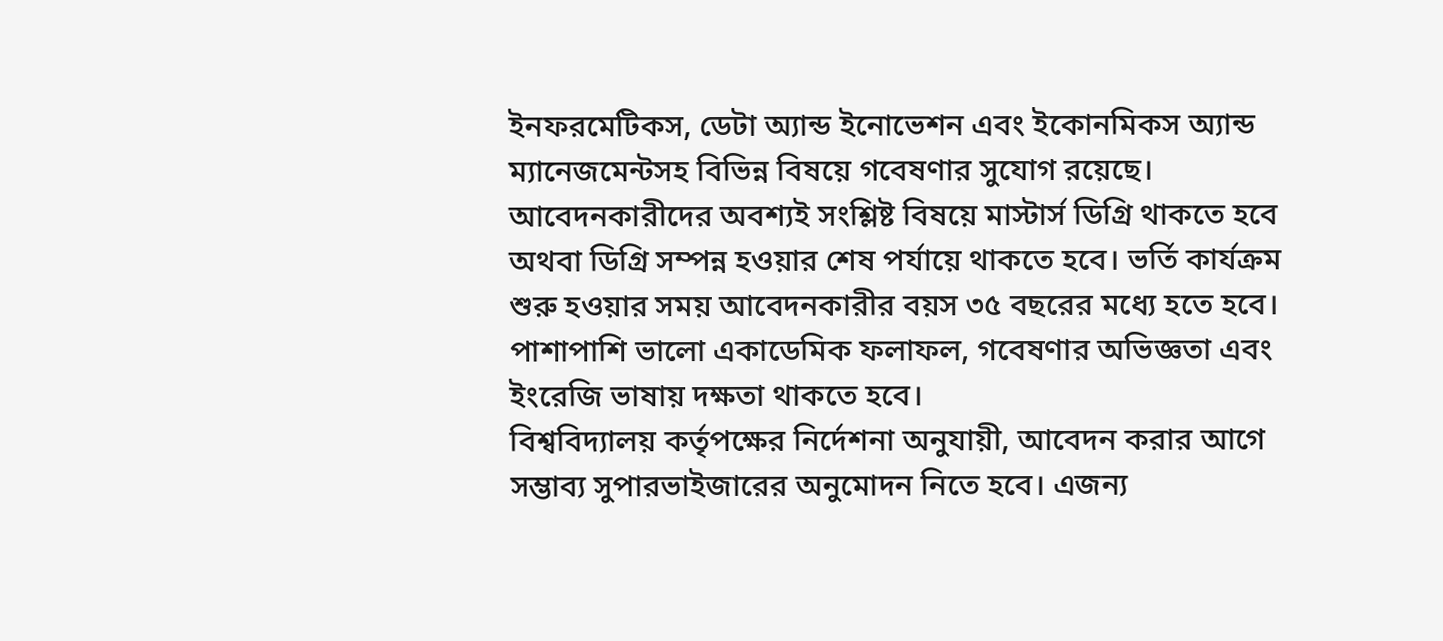ইনফরমেটিকস, ডেটা অ্যান্ড ইনোভেশন এবং ইকোনমিকস অ্যান্ড ম্যানেজমেন্টসহ বিভিন্ন বিষয়ে গবেষণার সুযোগ রয়েছে।
আবেদনকারীদের অবশ্যই সংশ্লিষ্ট বিষয়ে মাস্টার্স ডিগ্রি থাকতে হবে অথবা ডিগ্রি সম্পন্ন হওয়ার শেষ পর্যায়ে থাকতে হবে। ভর্তি কার্যক্রম শুরু হওয়ার সময় আবেদনকারীর বয়স ৩৫ বছরের মধ্যে হতে হবে। পাশাপাশি ভালো একাডেমিক ফলাফল, গবেষণার অভিজ্ঞতা এবং ইংরেজি ভাষায় দক্ষতা থাকতে হবে।
বিশ্ববিদ্যালয় কর্তৃপক্ষের নির্দেশনা অনুযায়ী, আবেদন করার আগে সম্ভাব্য সুপারভাইজারের অনুমোদন নিতে হবে। এজন্য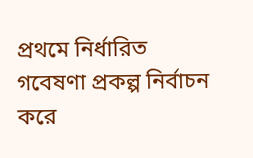প্রথমে নির্ধারিত গবেষণা প্রকল্প নির্বাচন করে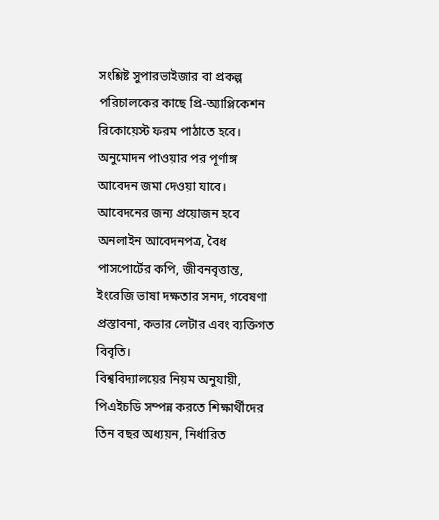সংশ্লিষ্ট সুপারভাইজার বা প্রকল্প পরিচালকের কাছে প্রি-অ্যাপ্লিকেশন রিকোয়েস্ট ফরম পাঠাতে হবে। অনুমোদন পাওয়ার পর পূর্ণাঙ্গ আবেদন জমা দেওয়া যাবে।
আবেদনের জন্য প্রয়োজন হবে অনলাইন আবেদনপত্র, বৈধ পাসপোর্টের কপি, জীবনবৃত্তান্ত, ইংরেজি ভাষা দক্ষতার সনদ, গবেষণা প্রস্তাবনা, কভার লেটার এবং ব্যক্তিগত বিবৃতি।
বিশ্ববিদ্যালয়ের নিয়ম অনুযায়ী, পিএইচডি সম্পন্ন করতে শিক্ষার্থীদের তিন বছর অধ্যয়ন, নির্ধারিত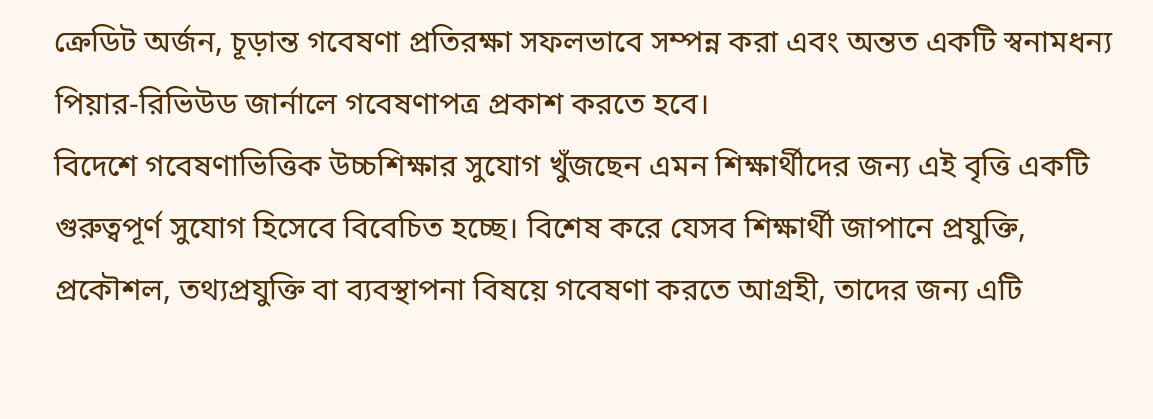ক্রেডিট অর্জন, চূড়ান্ত গবেষণা প্রতিরক্ষা সফলভাবে সম্পন্ন করা এবং অন্তত একটি স্বনামধন্য পিয়ার-রিভিউড জার্নালে গবেষণাপত্র প্রকাশ করতে হবে।
বিদেশে গবেষণাভিত্তিক উচ্চশিক্ষার সুযোগ খুঁজছেন এমন শিক্ষার্থীদের জন্য এই বৃত্তি একটি গুরুত্বপূর্ণ সুযোগ হিসেবে বিবেচিত হচ্ছে। বিশেষ করে যেসব শিক্ষার্থী জাপানে প্রযুক্তি, প্রকৌশল, তথ্যপ্রযুক্তি বা ব্যবস্থাপনা বিষয়ে গবেষণা করতে আগ্রহী, তাদের জন্য এটি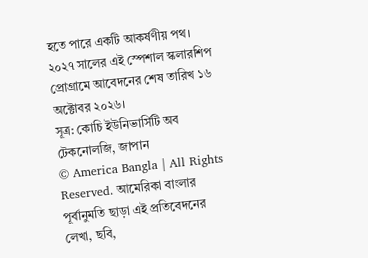হতে পারে একটি আকর্ষণীয় পথ।
২০২৭ সালের এই স্পেশাল স্কলারশিপ প্রোগ্রামে আবেদনের শেষ তারিখ ১৬ অক্টোবর ২০২৬।
সূত্র: কোচি ইউনিভার্সিটি অব টেকনোলজি, জাপান
© America Bangla | All Rights Reserved. আমেরিকা বাংলার পূর্বানুমতি ছাড়া এই প্রতিবেদনের লেখা, ছবি,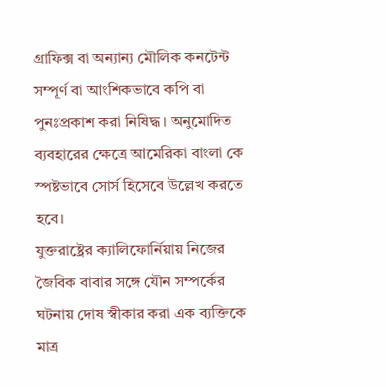গ্রাফিক্স বা অন্যান্য মৌলিক কনটেন্ট সম্পূর্ণ বা আংশিকভাবে কপি বা পুনঃপ্রকাশ করা নিষিদ্ধ। অনুমোদিত ব্যবহারের ক্ষেত্রে আমেরিকা বাংলা কে স্পষ্টভাবে সোর্স হিসেবে উল্লেখ করতে হবে।
যুক্তরাষ্ট্রের ক্যালিফোর্নিয়ায় নিজের জৈবিক বাবার সঙ্গে যৌন সম্পর্কের ঘটনায় দোষ স্বীকার করা এক ব্যক্তিকে মাত্র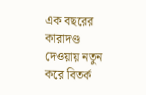এক বছরের কারাদণ্ড দেওয়ায় নতুন করে বিতর্ক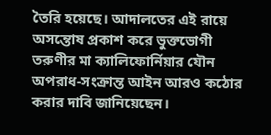তৈরি হয়েছে। আদালতের এই রায়ে অসন্তোষ প্রকাশ করে ভুক্তভোগী তরুণীর মা ক্যালিফোর্নিয়ার যৌন অপরাধ-সংক্রান্ত আইন আরও কঠোর করার দাবি জানিয়েছেন।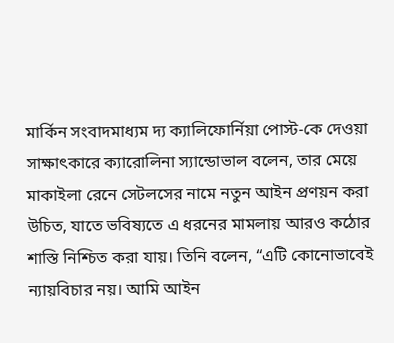মার্কিন সংবাদমাধ্যম দ্য ক্যালিফোর্নিয়া পোস্ট-কে দেওয়া সাক্ষাৎকারে ক্যারোলিনা স্যান্ডোভাল বলেন, তার মেয়ে মাকাইলা রেনে সেটলসের নামে নতুন আইন প্রণয়ন করা উচিত, যাতে ভবিষ্যতে এ ধরনের মামলায় আরও কঠোর শাস্তি নিশ্চিত করা যায়। তিনি বলেন, “এটি কোনোভাবেই ন্যায়বিচার নয়। আমি আইন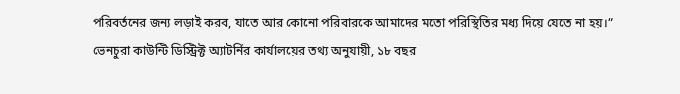পরিবর্তনের জন্য লড়াই করব, যাতে আর কোনো পরিবারকে আমাদের মতো পরিস্থিতির মধ্য দিয়ে যেতে না হয়।” ভেনচুরা কাউন্টি ডিস্ট্রিক্ট অ্যাটর্নির কার্যালয়ের তথ্য অনুযায়ী, ১৮ বছর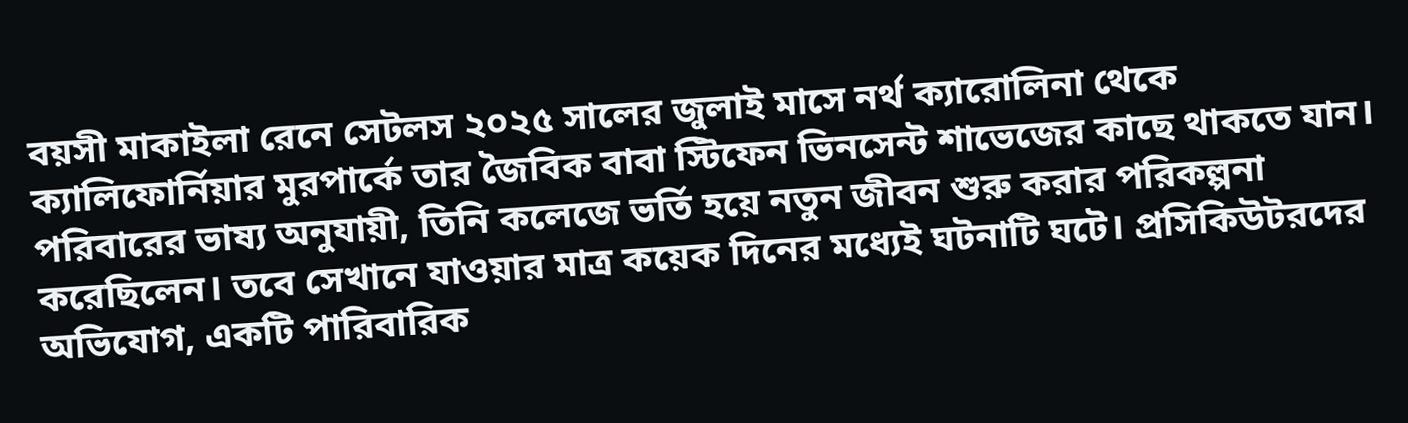বয়সী মাকাইলা রেনে সেটলস ২০২৫ সালের জুলাই মাসে নর্থ ক্যারোলিনা থেকে ক্যালিফোর্নিয়ার মুরপার্কে তার জৈবিক বাবা স্টিফেন ভিনসেন্ট শাভেজের কাছে থাকতে যান। পরিবারের ভাষ্য অনুযায়ী, তিনি কলেজে ভর্তি হয়ে নতুন জীবন শুরু করার পরিকল্পনা করেছিলেন। তবে সেখানে যাওয়ার মাত্র কয়েক দিনের মধ্যেই ঘটনাটি ঘটে। প্রসিকিউটরদের অভিযোগ, একটি পারিবারিক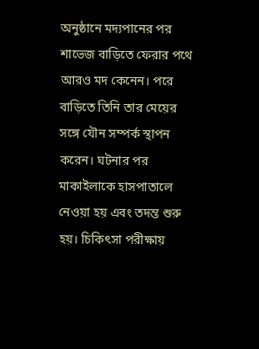অনুষ্ঠানে মদ্যপানের পর শাভেজ বাড়িতে ফেরার পথে আরও মদ কেনেন। পরে বাড়িতে তিনি তার মেয়ের সঙ্গে যৌন সম্পর্ক স্থাপন করেন। ঘটনার পর মাকাইলাকে হাসপাতালে নেওয়া হয় এবং তদন্ত শুরু হয়। চিকিৎসা পরীক্ষায়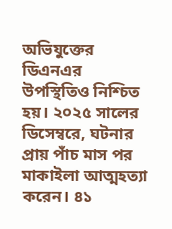অভিযুক্তের ডিএনএর উপস্থিতিও নিশ্চিত হয়। ২০২৫ সালের ডিসেম্বরে, ঘটনার প্রায় পাঁচ মাস পর মাকাইলা আত্মহত্যা করেন। ৪১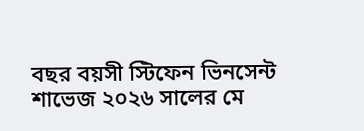বছর বয়সী স্টিফেন ভিনসেন্ট শাভেজ ২০২৬ সালের মে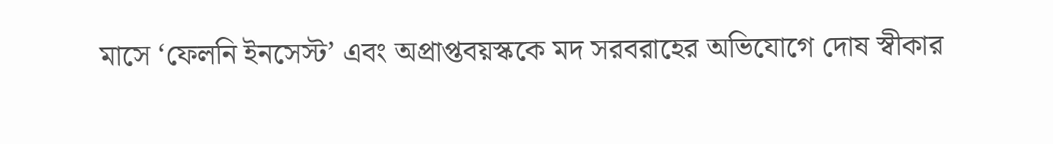মাসে ‘ফেলনি ইনসেস্ট’ এবং অপ্রাপ্তবয়স্ককে মদ সরবরাহের অভিযোগে দোষ স্বীকার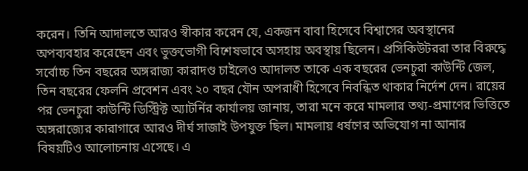করেন। তিনি আদালতে আরও স্বীকার করেন যে, একজন বাবা হিসেবে বিশ্বাসের অবস্থানের অপব্যবহার করেছেন এবং ভুক্তভোগী বিশেষভাবে অসহায় অবস্থায় ছিলেন। প্রসিকিউটররা তার বিরুদ্ধে সর্বোচ্চ তিন বছরের অঙ্গরাজ্য কারাদণ্ড চাইলেও আদালত তাকে এক বছরের ভেনচুরা কাউন্টি জেল, তিন বছরের ফেলনি প্রবেশন এবং ২০ বছর যৌন অপরাধী হিসেবে নিবন্ধিত থাকার নির্দেশ দেন। রায়ের পর ভেনচুরা কাউন্টি ডিস্ট্রিক্ট অ্যাটর্নির কার্যালয় জানায়, তারা মনে করে মামলার তথ্য-প্রমাণের ভিত্তিতে অঙ্গরাজ্যের কারাগারে আরও দীর্ঘ সাজাই উপযুক্ত ছিল। মামলায় ধর্ষণের অভিযোগ না আনার বিষয়টিও আলোচনায় এসেছে। এ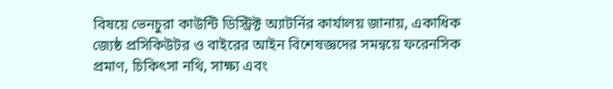বিষয়ে ভেনচুরা কাউন্টি ডিস্ট্রিক্ট অ্যাটর্নির কার্যালয় জানায়, একাধিক জ্যেষ্ঠ প্রসিকিউটর ও বাইরের আইন বিশেষজ্ঞদের সমন্বয়ে ফরেনসিক প্রমাণ, চিকিৎসা নথি, সাক্ষ্য এবং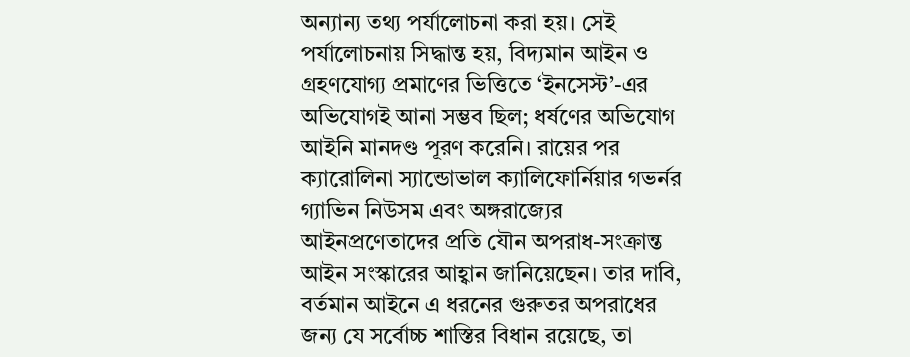অন্যান্য তথ্য পর্যালোচনা করা হয়। সেই পর্যালোচনায় সিদ্ধান্ত হয়, বিদ্যমান আইন ও গ্রহণযোগ্য প্রমাণের ভিত্তিতে ‘ইনসেস্ট’-এর অভিযোগই আনা সম্ভব ছিল; ধর্ষণের অভিযোগ আইনি মানদণ্ড পূরণ করেনি। রায়ের পর ক্যারোলিনা স্যান্ডোভাল ক্যালিফোর্নিয়ার গভর্নর গ্যাভিন নিউসম এবং অঙ্গরাজ্যের আইনপ্রণেতাদের প্রতি যৌন অপরাধ-সংক্রান্ত আইন সংস্কারের আহ্বান জানিয়েছেন। তার দাবি, বর্তমান আইনে এ ধরনের গুরুতর অপরাধের জন্য যে সর্বোচ্চ শাস্তির বিধান রয়েছে, তা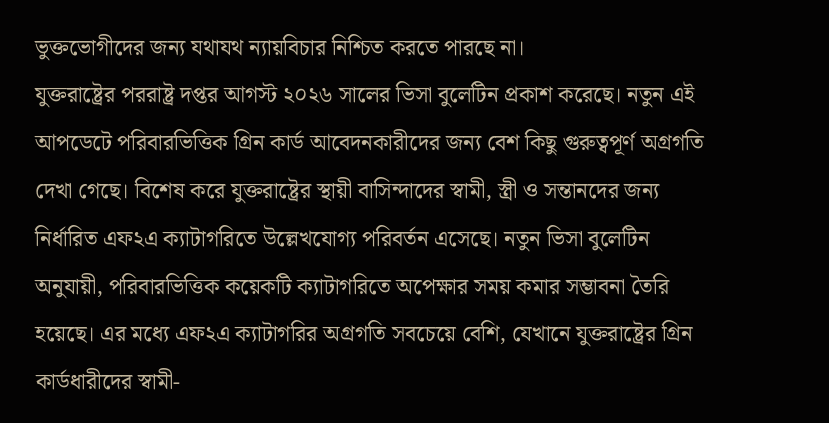ভুক্তভোগীদের জন্য যথাযথ ন্যায়বিচার নিশ্চিত করতে পারছে না।
যুক্তরাষ্ট্রের পররাষ্ট্র দপ্তর আগস্ট ২০২৬ সালের ভিসা বুলেটিন প্রকাশ করেছে। নতুন এই আপডেটে পরিবারভিত্তিক গ্রিন কার্ড আবেদনকারীদের জন্য বেশ কিছু গুরুত্বপূর্ণ অগ্রগতি দেখা গেছে। বিশেষ করে যুক্তরাষ্ট্রের স্থায়ী বাসিন্দাদের স্বামী, স্ত্রী ও সন্তানদের জন্য নির্ধারিত এফ২এ ক্যাটাগরিতে উল্লেখযোগ্য পরিবর্তন এসেছে। নতুন ভিসা বুলেটিন অনুযায়ী, পরিবারভিত্তিক কয়েকটি ক্যাটাগরিতে অপেক্ষার সময় কমার সম্ভাবনা তৈরি হয়েছে। এর মধ্যে এফ২এ ক্যাটাগরির অগ্রগতি সবচেয়ে বেশি, যেখানে যুক্তরাষ্ট্রের গ্রিন কার্ডধারীদের স্বামী-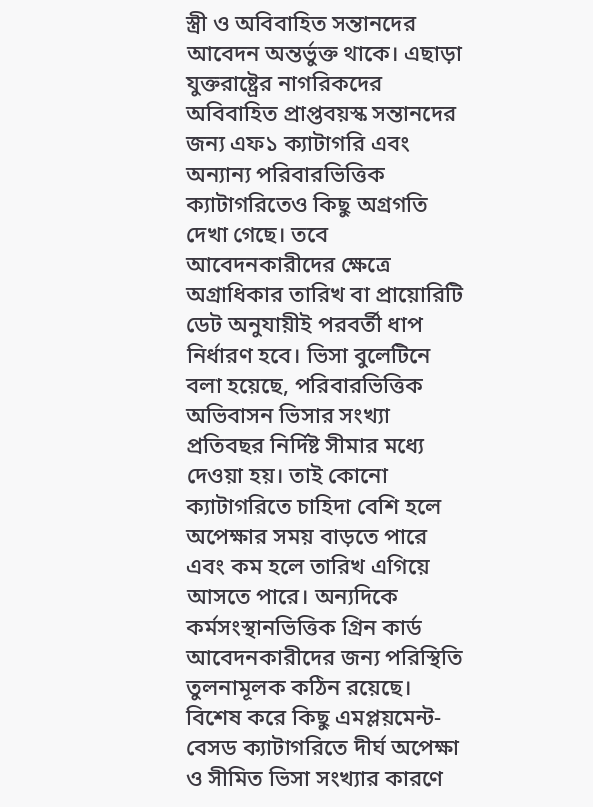স্ত্রী ও অবিবাহিত সন্তানদের আবেদন অন্তর্ভুক্ত থাকে। এছাড়া যুক্তরাষ্ট্রের নাগরিকদের অবিবাহিত প্রাপ্তবয়স্ক সন্তানদের জন্য এফ১ ক্যাটাগরি এবং অন্যান্য পরিবারভিত্তিক ক্যাটাগরিতেও কিছু অগ্রগতি দেখা গেছে। তবে আবেদনকারীদের ক্ষেত্রে অগ্রাধিকার তারিখ বা প্রায়োরিটি ডেট অনুযায়ীই পরবর্তী ধাপ নির্ধারণ হবে। ভিসা বুলেটিনে বলা হয়েছে, পরিবারভিত্তিক অভিবাসন ভিসার সংখ্যা প্রতিবছর নির্দিষ্ট সীমার মধ্যে দেওয়া হয়। তাই কোনো ক্যাটাগরিতে চাহিদা বেশি হলে অপেক্ষার সময় বাড়তে পারে এবং কম হলে তারিখ এগিয়ে আসতে পারে। অন্যদিকে কর্মসংস্থানভিত্তিক গ্রিন কার্ড আবেদনকারীদের জন্য পরিস্থিতি তুলনামূলক কঠিন রয়েছে। বিশেষ করে কিছু এমপ্লয়মেন্ট-বেসড ক্যাটাগরিতে দীর্ঘ অপেক্ষা ও সীমিত ভিসা সংখ্যার কারণে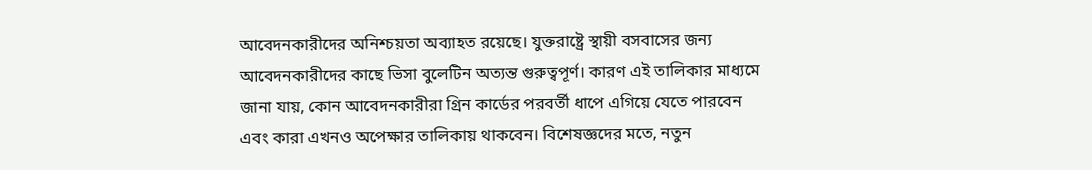আবেদনকারীদের অনিশ্চয়তা অব্যাহত রয়েছে। যুক্তরাষ্ট্রে স্থায়ী বসবাসের জন্য আবেদনকারীদের কাছে ভিসা বুলেটিন অত্যন্ত গুরুত্বপূর্ণ। কারণ এই তালিকার মাধ্যমে জানা যায়, কোন আবেদনকারীরা গ্রিন কার্ডের পরবর্তী ধাপে এগিয়ে যেতে পারবেন এবং কারা এখনও অপেক্ষার তালিকায় থাকবেন। বিশেষজ্ঞদের মতে, নতুন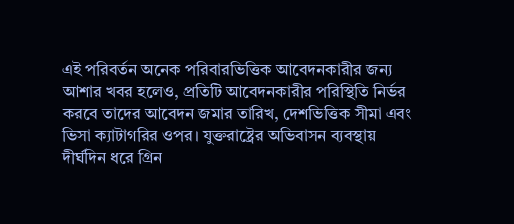এই পরিবর্তন অনেক পরিবারভিত্তিক আবেদনকারীর জন্য আশার খবর হলেও, প্রতিটি আবেদনকারীর পরিস্থিতি নির্ভর করবে তাদের আবেদন জমার তারিখ, দেশভিত্তিক সীমা এবং ভিসা ক্যাটাগরির ওপর। যুক্তরাষ্ট্রের অভিবাসন ব্যবস্থায় দীর্ঘদিন ধরে গ্রিন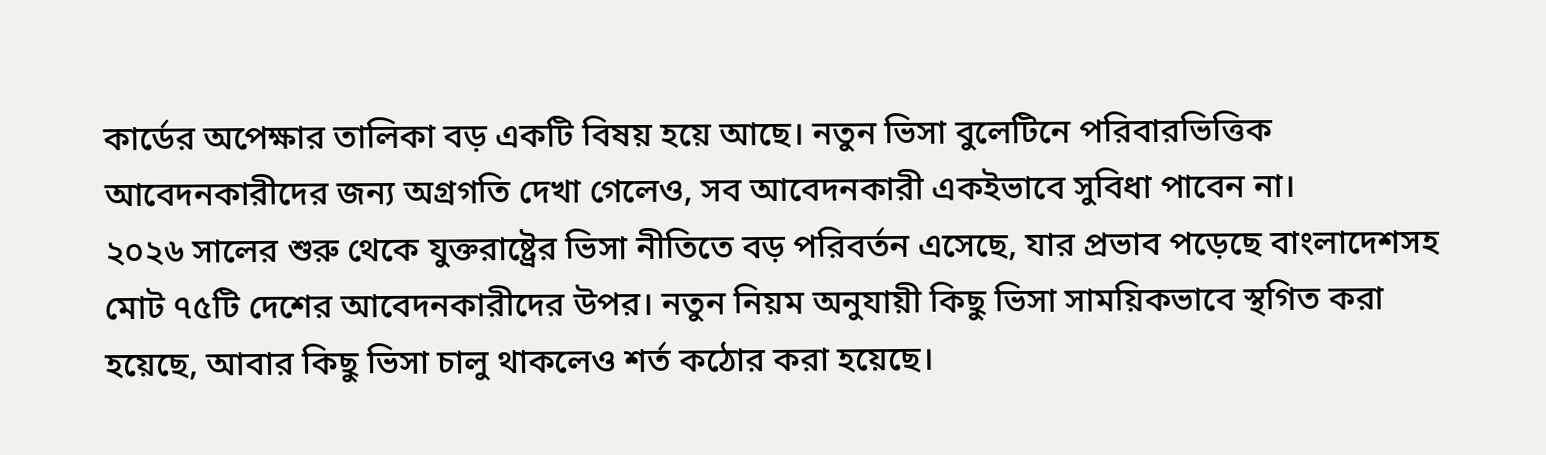কার্ডের অপেক্ষার তালিকা বড় একটি বিষয় হয়ে আছে। নতুন ভিসা বুলেটিনে পরিবারভিত্তিক আবেদনকারীদের জন্য অগ্রগতি দেখা গেলেও, সব আবেদনকারী একইভাবে সুবিধা পাবেন না।
২০২৬ সালের শুরু থেকে যুক্তরাষ্ট্রের ভিসা নীতিতে বড় পরিবর্তন এসেছে, যার প্রভাব পড়েছে বাংলাদেশসহ মোট ৭৫টি দেশের আবেদনকারীদের উপর। নতুন নিয়ম অনুযায়ী কিছু ভিসা সাময়িকভাবে স্থগিত করা হয়েছে, আবার কিছু ভিসা চালু থাকলেও শর্ত কঠোর করা হয়েছে।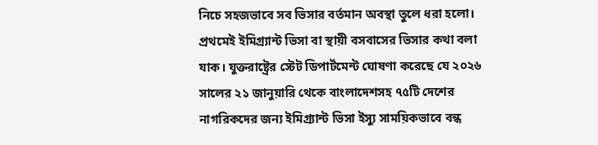নিচে সহজভাবে সব ভিসার বর্তমান অবস্থা তুলে ধরা হলো। প্রথমেই ইমিগ্র্যান্ট ভিসা বা স্থায়ী বসবাসের ভিসার কথা বলা যাক। যুক্তরাষ্ট্রের স্টেট ডিপার্টমেন্ট ঘোষণা করেছে যে ২০২৬ সালের ২১ জানুয়ারি থেকে বাংলাদেশসহ ৭৫টি দেশের নাগরিকদের জন্য ইমিগ্র্যান্ট ভিসা ইস্যু সাময়িকভাবে বন্ধ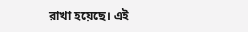রাখা হয়েছে। এই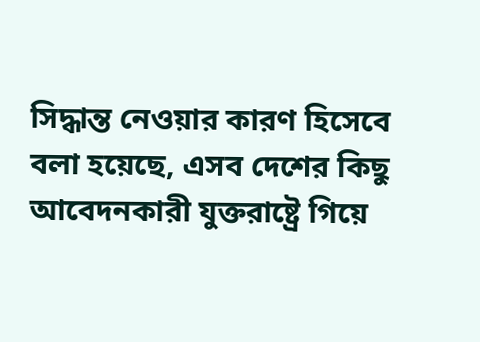সিদ্ধান্ত নেওয়ার কারণ হিসেবে বলা হয়েছে, এসব দেশের কিছু আবেদনকারী যুক্তরাষ্ট্রে গিয়ে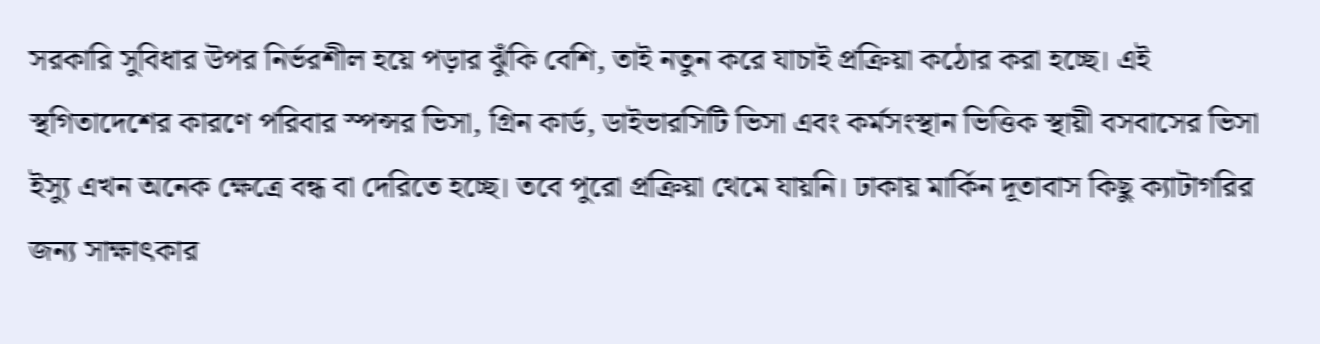সরকারি সুবিধার উপর নির্ভরশীল হয়ে পড়ার ঝুঁকি বেশি, তাই নতুন করে যাচাই প্রক্রিয়া কঠোর করা হচ্ছে। এই স্থগিতাদেশের কারণে পরিবার স্পন্সর ভিসা, গ্রিন কার্ড, ডাইভারসিটি ভিসা এবং কর্মসংস্থান ভিত্তিক স্থায়ী বসবাসের ভিসা ইস্যু এখন অনেক ক্ষেত্রে বন্ধ বা দেরিতে হচ্ছে। তবে পুরো প্রক্রিয়া থেমে যায়নি। ঢাকায় মার্কিন দূতাবাস কিছু ক্যাটাগরির জন্য সাক্ষাৎকার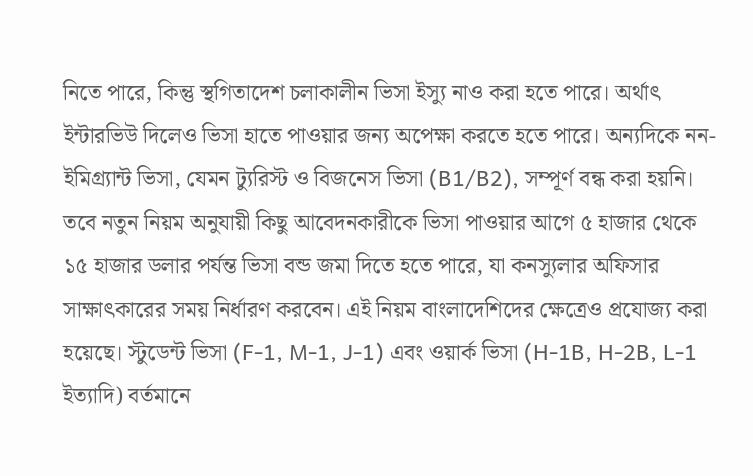নিতে পারে, কিন্তু স্থগিতাদেশ চলাকালীন ভিসা ইস্যু নাও করা হতে পারে। অর্থাৎ ইন্টারভিউ দিলেও ভিসা হাতে পাওয়ার জন্য অপেক্ষা করতে হতে পারে। অন্যদিকে নন-ইমিগ্র্যান্ট ভিসা, যেমন ট্যুরিস্ট ও বিজনেস ভিসা (B1/B2), সম্পূর্ণ বন্ধ করা হয়নি। তবে নতুন নিয়ম অনুযায়ী কিছু আবেদনকারীকে ভিসা পাওয়ার আগে ৫ হাজার থেকে ১৫ হাজার ডলার পর্যন্ত ভিসা বন্ড জমা দিতে হতে পারে, যা কনস্যুলার অফিসার সাক্ষাৎকারের সময় নির্ধারণ করবেন। এই নিয়ম বাংলাদেশিদের ক্ষেত্রেও প্রযোজ্য করা হয়েছে। স্টুডেন্ট ভিসা (F-1, M-1, J-1) এবং ওয়ার্ক ভিসা (H-1B, H-2B, L-1 ইত্যাদি) বর্তমানে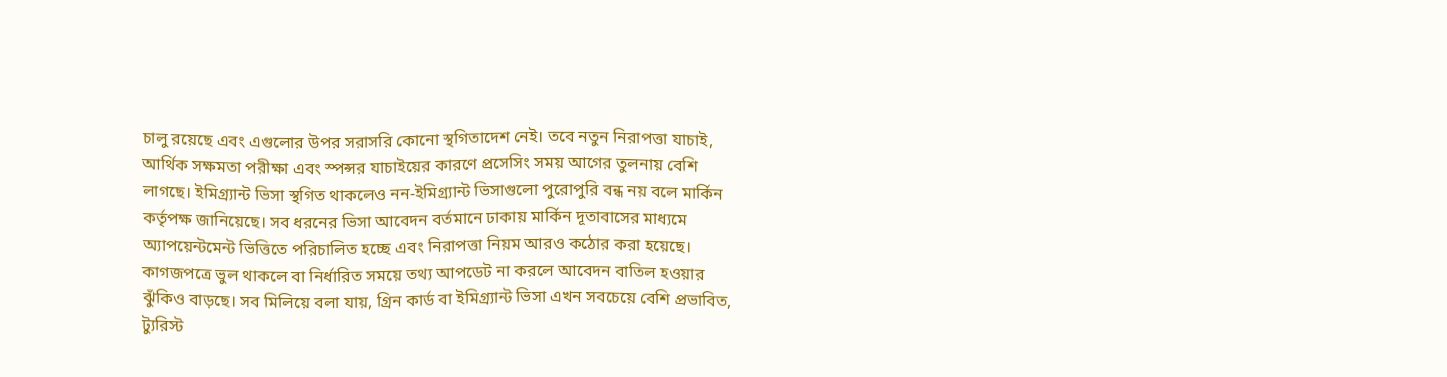চালু রয়েছে এবং এগুলোর উপর সরাসরি কোনো স্থগিতাদেশ নেই। তবে নতুন নিরাপত্তা যাচাই, আর্থিক সক্ষমতা পরীক্ষা এবং স্পন্সর যাচাইয়ের কারণে প্রসেসিং সময় আগের তুলনায় বেশি লাগছে। ইমিগ্র্যান্ট ভিসা স্থগিত থাকলেও নন-ইমিগ্র্যান্ট ভিসাগুলো পুরোপুরি বন্ধ নয় বলে মার্কিন কর্তৃপক্ষ জানিয়েছে। সব ধরনের ভিসা আবেদন বর্তমানে ঢাকায় মার্কিন দূতাবাসের মাধ্যমে অ্যাপয়েন্টমেন্ট ভিত্তিতে পরিচালিত হচ্ছে এবং নিরাপত্তা নিয়ম আরও কঠোর করা হয়েছে। কাগজপত্রে ভুল থাকলে বা নির্ধারিত সময়ে তথ্য আপডেট না করলে আবেদন বাতিল হওয়ার ঝুঁকিও বাড়ছে। সব মিলিয়ে বলা যায়, গ্রিন কার্ড বা ইমিগ্র্যান্ট ভিসা এখন সবচেয়ে বেশি প্রভাবিত, ট্যুরিস্ট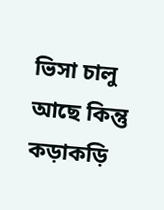ভিসা চালু আছে কিন্তু কড়াকড়ি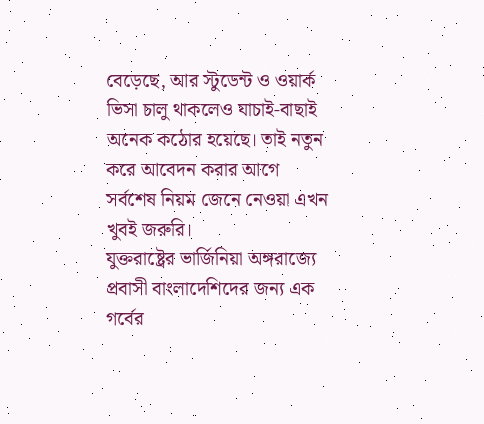বেড়েছে, আর স্টুডেন্ট ও ওয়ার্ক ভিসা চালু থাকলেও যাচাই-বাছাই অনেক কঠোর হয়েছে। তাই নতুন করে আবেদন করার আগে সর্বশেষ নিয়ম জেনে নেওয়া এখন খুবই জরুরি।
যুক্তরাষ্ট্রের ভার্জিনিয়া অঙ্গরাজ্যে প্রবাসী বাংলাদেশিদের জন্য এক গর্বের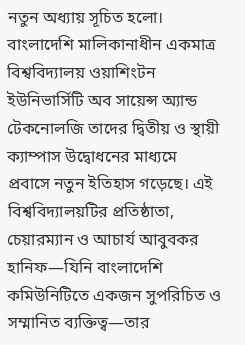নতুন অধ্যায় সূচিত হলো। বাংলাদেশি মালিকানাধীন একমাত্র বিশ্ববিদ্যালয় ওয়াশিংটন ইউনিভার্সিটি অব সায়েন্স অ্যান্ড টেকনোলজি তাদের দ্বিতীয় ও স্থায়ী ক্যাম্পাস উদ্বোধনের মাধ্যমে প্রবাসে নতুন ইতিহাস গড়েছে। এই বিশ্ববিদ্যালয়টির প্রতিষ্ঠাতা, চেয়ারম্যান ও আচার্য আবুবকর হানিফ—যিনি বাংলাদেশি কমিউনিটিতে একজন সুপরিচিত ও সম্মানিত ব্যক্তিত্ব—তার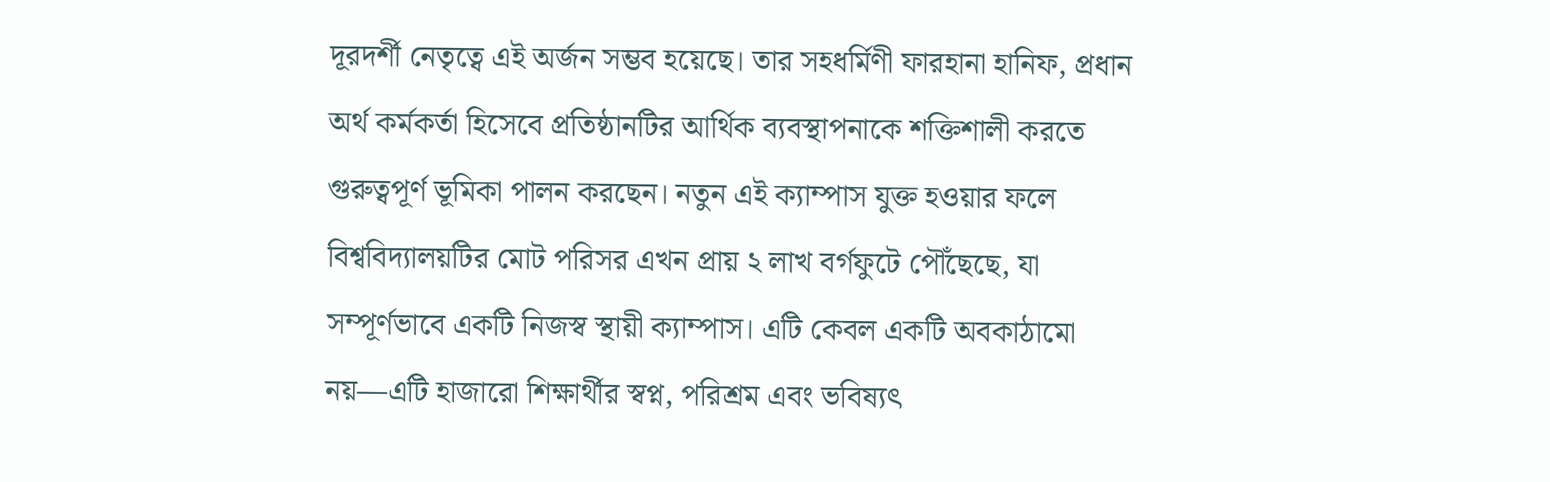দূরদর্শী নেতৃত্বে এই অর্জন সম্ভব হয়েছে। তার সহধর্মিণী ফারহানা হানিফ, প্রধান অর্থ কর্মকর্তা হিসেবে প্রতিষ্ঠানটির আর্থিক ব্যবস্থাপনাকে শক্তিশালী করতে গুরুত্বপূর্ণ ভূমিকা পালন করছেন। নতুন এই ক্যাম্পাস যুক্ত হওয়ার ফলে বিশ্ববিদ্যালয়টির মোট পরিসর এখন প্রায় ২ লাখ বর্গফুটে পৌঁছেছে, যা সম্পূর্ণভাবে একটি নিজস্ব স্থায়ী ক্যাম্পাস। এটি কেবল একটি অবকাঠামো নয়—এটি হাজারো শিক্ষার্থীর স্বপ্ন, পরিশ্রম এবং ভবিষ্যৎ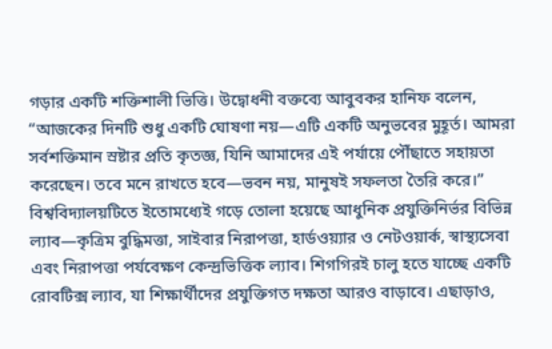গড়ার একটি শক্তিশালী ভিত্তি। উদ্বোধনী বক্তব্যে আবুবকর হানিফ বলেন, “আজকের দিনটি শুধু একটি ঘোষণা নয়—এটি একটি অনুভবের মুহূর্ত। আমরা সর্বশক্তিমান স্রষ্টার প্রতি কৃতজ্ঞ, যিনি আমাদের এই পর্যায়ে পৌঁছাতে সহায়তা করেছেন। তবে মনে রাখতে হবে—ভবন নয়, মানুষই সফলতা তৈরি করে।” বিশ্ববিদ্যালয়টিতে ইতোমধ্যেই গড়ে তোলা হয়েছে আধুনিক প্রযুক্তিনির্ভর বিভিন্ন ল্যাব—কৃত্রিম বুদ্ধিমত্তা, সাইবার নিরাপত্তা, হার্ডওয়্যার ও নেটওয়ার্ক, স্বাস্থ্যসেবা এবং নিরাপত্তা পর্যবেক্ষণ কেন্দ্রভিত্তিক ল্যাব। শিগগিরই চালু হতে যাচ্ছে একটি রোবটিক্স ল্যাব, যা শিক্ষার্থীদের প্রযুক্তিগত দক্ষতা আরও বাড়াবে। এছাড়াও,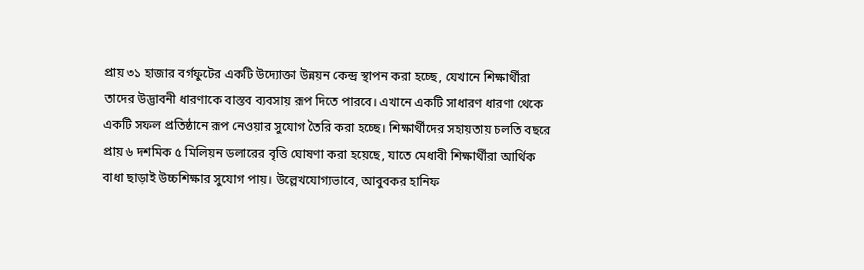প্রায় ৩১ হাজার বর্গফুটের একটি উদ্যোক্তা উন্নয়ন কেন্দ্র স্থাপন করা হচ্ছে, যেখানে শিক্ষার্থীরা তাদের উদ্ভাবনী ধারণাকে বাস্তব ব্যবসায় রূপ দিতে পারবে। এখানে একটি সাধারণ ধারণা থেকে একটি সফল প্রতিষ্ঠানে রূপ নেওয়ার সুযোগ তৈরি করা হচ্ছে। শিক্ষার্থীদের সহায়তায় চলতি বছরে প্রায় ৬ দশমিক ৫ মিলিয়ন ডলারের বৃত্তি ঘোষণা করা হয়েছে, যাতে মেধাবী শিক্ষার্থীরা আর্থিক বাধা ছাড়াই উচ্চশিক্ষার সুযোগ পায়। উল্লেখযোগ্যভাবে, আবুবকর হানিফ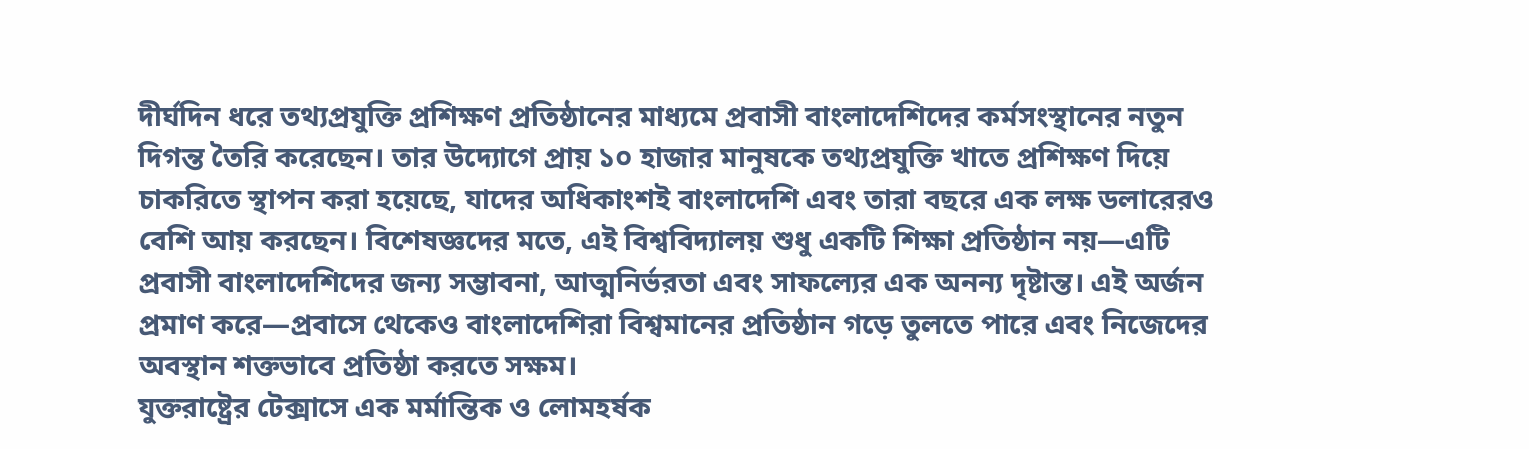দীর্ঘদিন ধরে তথ্যপ্রযুক্তি প্রশিক্ষণ প্রতিষ্ঠানের মাধ্যমে প্রবাসী বাংলাদেশিদের কর্মসংস্থানের নতুন দিগন্ত তৈরি করেছেন। তার উদ্যোগে প্রায় ১০ হাজার মানুষকে তথ্যপ্রযুক্তি খাতে প্রশিক্ষণ দিয়ে চাকরিতে স্থাপন করা হয়েছে, যাদের অধিকাংশই বাংলাদেশি এবং তারা বছরে এক লক্ষ ডলারেরও বেশি আয় করছেন। বিশেষজ্ঞদের মতে, এই বিশ্ববিদ্যালয় শুধু একটি শিক্ষা প্রতিষ্ঠান নয়—এটি প্রবাসী বাংলাদেশিদের জন্য সম্ভাবনা, আত্মনির্ভরতা এবং সাফল্যের এক অনন্য দৃষ্টান্ত। এই অর্জন প্রমাণ করে—প্রবাসে থেকেও বাংলাদেশিরা বিশ্বমানের প্রতিষ্ঠান গড়ে তুলতে পারে এবং নিজেদের অবস্থান শক্তভাবে প্রতিষ্ঠা করতে সক্ষম।
যুক্তরাষ্ট্রের টেক্সাসে এক মর্মান্তিক ও লোমহর্ষক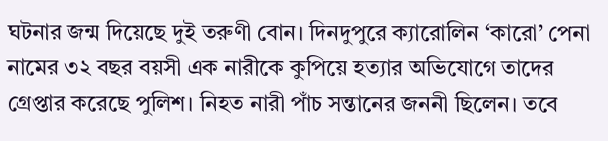ঘটনার জন্ম দিয়েছে দুই তরুণী বোন। দিনদুপুরে ক্যারোলিন ‘কারো’ পেনা নামের ৩২ বছর বয়সী এক নারীকে কুপিয়ে হত্যার অভিযোগে তাদের গ্রেপ্তার করেছে পুলিশ। নিহত নারী পাঁচ সন্তানের জননী ছিলেন। তবে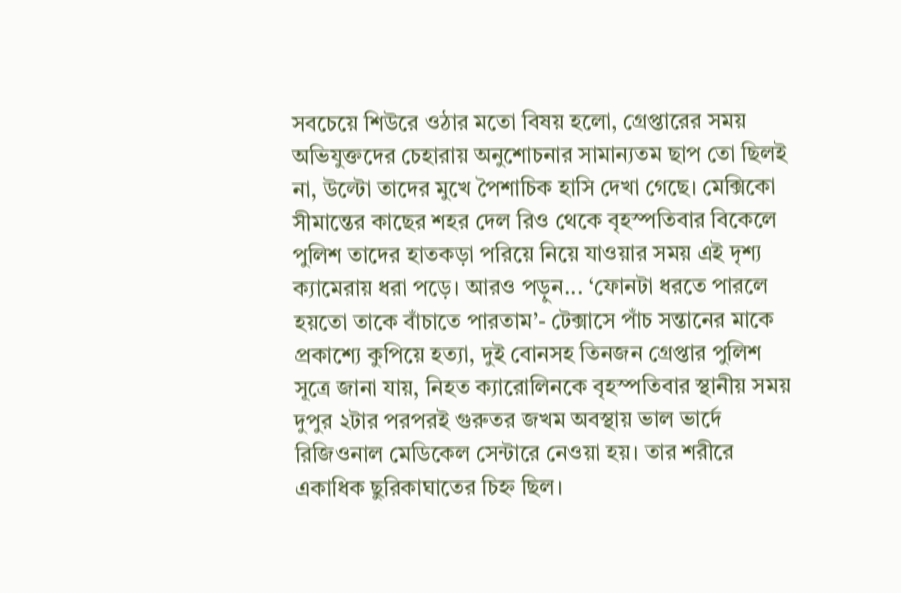সবচেয়ে শিউরে ওঠার মতো বিষয় হলো, গ্রেপ্তারের সময় অভিযুক্তদের চেহারায় অনুশোচনার সামান্যতম ছাপ তো ছিলই না, উল্টো তাদের মুখে পৈশাচিক হাসি দেখা গেছে। মেক্সিকো সীমান্তের কাছের শহর দেল রিও থেকে বৃহস্পতিবার বিকেলে পুলিশ তাদের হাতকড়া পরিয়ে নিয়ে যাওয়ার সময় এই দৃশ্য ক্যামেরায় ধরা পড়ে। আরও পড়ুন... ‘ফোনটা ধরতে পারলে হয়তো তাকে বাঁচাতে পারতাম’- টেক্সাসে পাঁচ সন্তানের মাকে প্রকাশ্যে কুপিয়ে হত্যা, দুই বোনসহ তিনজন গ্রেপ্তার পুলিশ সূত্রে জানা যায়, নিহত ক্যারোলিনকে বৃহস্পতিবার স্থানীয় সময় দুপুর ২টার পরপরই গুরুতর জখম অবস্থায় ভাল ভার্দে রিজিওনাল মেডিকেল সেন্টারে নেওয়া হয়। তার শরীরে একাধিক ছুরিকাঘাতের চিহ্ন ছিল।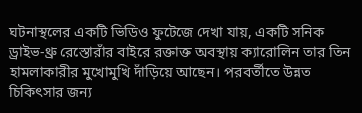ঘটনাস্থলের একটি ভিডিও ফুটেজে দেখা যায়, একটি সনিক ড্রাইভ-থ্রু রেস্তোরাঁর বাইরে রক্তাক্ত অবস্থায় ক্যারোলিন তার তিন হামলাকারীর মুখোমুখি দাঁড়িয়ে আছেন। পরবর্তীতে উন্নত চিকিৎসার জন্য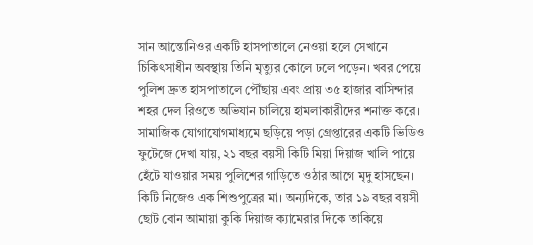সান আন্তোনিওর একটি হাসপাতালে নেওয়া হলে সেখানে চিকিৎসাধীন অবস্থায় তিনি মৃত্যুর কোলে ঢলে পড়েন। খবর পেয়ে পুলিশ দ্রুত হাসপাতালে পৌঁছায় এবং প্রায় ৩৫ হাজার বাসিন্দার শহর দেল রিওতে অভিযান চালিয়ে হামলাকারীদের শনাক্ত করে। সামাজিক যোগাযোগমাধ্যমে ছড়িয়ে পড়া গ্রেপ্তারের একটি ভিডিও ফুটেজে দেখা যায়, ২১ বছর বয়সী কিটি মিয়া দিয়াজ খালি পায়ে হেঁটে যাওয়ার সময় পুলিশের গাড়িতে ওঠার আগে মৃদু হাসছেন। কিটি নিজেও এক শিশুপুত্রের মা। অন্যদিকে, তার ১৯ বছর বয়সী ছোট বোন আমায়া কুকি দিয়াজ ক্যামেরার দিকে তাকিয়ে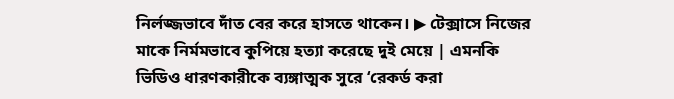নির্লজ্জভাবে দাঁত বের করে হাসতে থাকেন। ▶ টেক্সাসে নিজের মাকে নির্মমভাবে কুপিয়ে হত্যা করেছে দুই মেয়ে | এমনকি ভিডিও ধারণকারীকে ব্যঙ্গাত্মক সুরে ‘রেকর্ড করা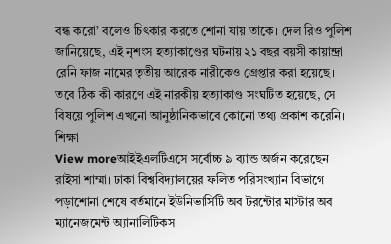বন্ধ করো’ বলেও চিৎকার করতে শোনা যায় তাকে। দেল রিও পুলিশ জানিয়েছে, এই নৃশংস হত্যাকাণ্ডের ঘটনায় ২১ বছর বয়সী কায়ান্দ্রা রেনি ফাজ নামের তৃতীয় আরেক নারীকেও গ্রেপ্তার করা হয়েছে। তবে ঠিক কী কারণে এই নারকীয় হত্যাকাণ্ড সংঘটিত হয়েছে, সে বিষয়ে পুলিশ এখনো আনুষ্ঠানিকভাবে কোনো তথ্য প্রকাশ করেনি।
শিক্ষা
View moreআইইএলটিএসে সর্বোচ্চ ৯ ব্যান্ড অর্জন করেছেন রাইসা শাম্মা। ঢাকা বিশ্ববিদ্যালয়ের ফলিত পরিসংখ্যান বিভাগে পড়াশোনা শেষে বর্তমানে ইউনিভার্সিটি অব টরন্টোর মাস্টার অব ম্যানেজমেন্ট অ্যানালিটিকস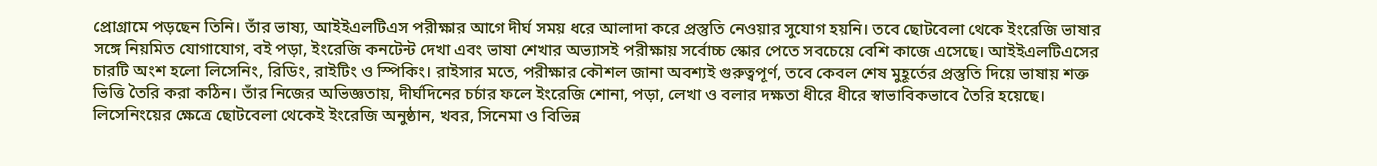প্রোগ্রামে পড়ছেন তিনি। তাঁর ভাষ্য, আইইএলটিএস পরীক্ষার আগে দীর্ঘ সময় ধরে আলাদা করে প্রস্তুতি নেওয়ার সুযোগ হয়নি। তবে ছোটবেলা থেকে ইংরেজি ভাষার সঙ্গে নিয়মিত যোগাযোগ, বই পড়া, ইংরেজি কনটেন্ট দেখা এবং ভাষা শেখার অভ্যাসই পরীক্ষায় সর্বোচ্চ স্কোর পেতে সবচেয়ে বেশি কাজে এসেছে। আইইএলটিএসের চারটি অংশ হলো লিসেনিং, রিডিং, রাইটিং ও স্পিকিং। রাইসার মতে, পরীক্ষার কৌশল জানা অবশ্যই গুরুত্বপূর্ণ, তবে কেবল শেষ মুহূর্তের প্রস্তুতি দিয়ে ভাষায় শক্ত ভিত্তি তৈরি করা কঠিন। তাঁর নিজের অভিজ্ঞতায়, দীর্ঘদিনের চর্চার ফলে ইংরেজি শোনা, পড়া, লেখা ও বলার দক্ষতা ধীরে ধীরে স্বাভাবিকভাবে তৈরি হয়েছে। লিসেনিংয়ের ক্ষেত্রে ছোটবেলা থেকেই ইংরেজি অনুষ্ঠান, খবর, সিনেমা ও বিভিন্ন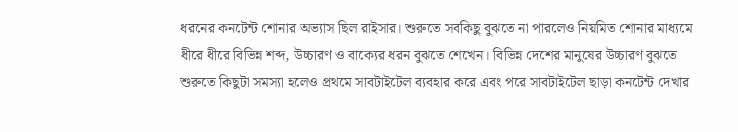ধরনের কনটেন্ট শোনার অভ্যাস ছিল রাইসার। শুরুতে সবকিছু বুঝতে না পারলেও নিয়মিত শোনার মাধ্যমে ধীরে ধীরে বিভিন্ন শব্দ, উচ্চারণ ও বাক্যের ধরন বুঝতে শেখেন। বিভিন্ন দেশের মানুষের উচ্চারণ বুঝতে শুরুতে কিছুটা সমস্যা হলেও প্রথমে সাবটাইটেল ব্যবহার করে এবং পরে সাবটাইটেল ছাড়া কনটেন্ট দেখার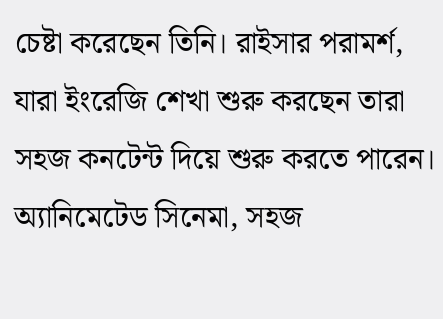চেষ্টা করেছেন তিনি। রাইসার পরামর্শ, যারা ইংরেজি শেখা শুরু করছেন তারা সহজ কনটেন্ট দিয়ে শুরু করতে পারেন। অ্যানিমেটেড সিনেমা, সহজ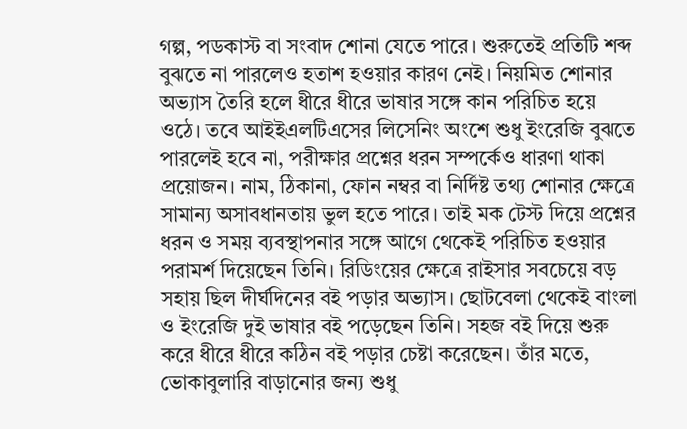গল্প, পডকাস্ট বা সংবাদ শোনা যেতে পারে। শুরুতেই প্রতিটি শব্দ বুঝতে না পারলেও হতাশ হওয়ার কারণ নেই। নিয়মিত শোনার অভ্যাস তৈরি হলে ধীরে ধীরে ভাষার সঙ্গে কান পরিচিত হয়ে ওঠে। তবে আইইএলটিএসের লিসেনিং অংশে শুধু ইংরেজি বুঝতে পারলেই হবে না, পরীক্ষার প্রশ্নের ধরন সম্পর্কেও ধারণা থাকা প্রয়োজন। নাম, ঠিকানা, ফোন নম্বর বা নির্দিষ্ট তথ্য শোনার ক্ষেত্রে সামান্য অসাবধানতায় ভুল হতে পারে। তাই মক টেস্ট দিয়ে প্রশ্নের ধরন ও সময় ব্যবস্থাপনার সঙ্গে আগে থেকেই পরিচিত হওয়ার পরামর্শ দিয়েছেন তিনি। রিডিংয়ের ক্ষেত্রে রাইসার সবচেয়ে বড় সহায় ছিল দীর্ঘদিনের বই পড়ার অভ্যাস। ছোটবেলা থেকেই বাংলা ও ইংরেজি দুই ভাষার বই পড়েছেন তিনি। সহজ বই দিয়ে শুরু করে ধীরে ধীরে কঠিন বই পড়ার চেষ্টা করেছেন। তাঁর মতে, ভোকাবুলারি বাড়ানোর জন্য শুধু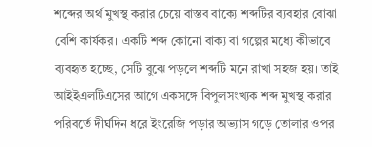শব্দের অর্থ মুখস্থ করার চেয়ে বাস্তব বাক্যে শব্দটির ব্যবহার বোঝা বেশি কার্যকর। একটি শব্দ কোনো বাক্য বা গল্পের মধ্যে কীভাবে ব্যবহৃত হচ্ছে, সেটি বুঝে পড়লে শব্দটি মনে রাখা সহজ হয়। তাই আইইএলটিএসের আগে একসঙ্গে বিপুলসংখ্যক শব্দ মুখস্থ করার পরিবর্তে দীর্ঘদিন ধরে ইংরেজি পড়ার অভ্যাস গড়ে তোলার ওপর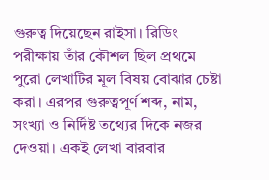গুরুত্ব দিয়েছেন রাইসা। রিডিং পরীক্ষায় তাঁর কৌশল ছিল প্রথমে পুরো লেখাটির মূল বিষয় বোঝার চেষ্টা করা। এরপর গুরুত্বপূর্ণ শব্দ, নাম, সংখ্যা ও নির্দিষ্ট তথ্যের দিকে নজর দেওয়া। একই লেখা বারবার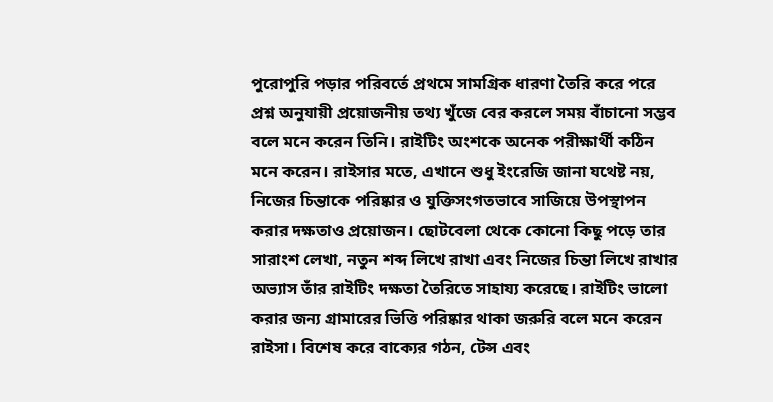পুরোপুরি পড়ার পরিবর্তে প্রথমে সামগ্রিক ধারণা তৈরি করে পরে প্রশ্ন অনুযায়ী প্রয়োজনীয় তথ্য খুঁজে বের করলে সময় বাঁচানো সম্ভব বলে মনে করেন তিনি। রাইটিং অংশকে অনেক পরীক্ষার্থী কঠিন মনে করেন। রাইসার মতে, এখানে শুধু ইংরেজি জানা যথেষ্ট নয়, নিজের চিন্তাকে পরিষ্কার ও যুক্তিসংগতভাবে সাজিয়ে উপস্থাপন করার দক্ষতাও প্রয়োজন। ছোটবেলা থেকে কোনো কিছু পড়ে তার সারাংশ লেখা, নতুন শব্দ লিখে রাখা এবং নিজের চিন্তা লিখে রাখার অভ্যাস তাঁর রাইটিং দক্ষতা তৈরিতে সাহায্য করেছে। রাইটিং ভালো করার জন্য গ্রামারের ভিত্তি পরিষ্কার থাকা জরুরি বলে মনে করেন রাইসা। বিশেষ করে বাক্যের গঠন, টেন্স এবং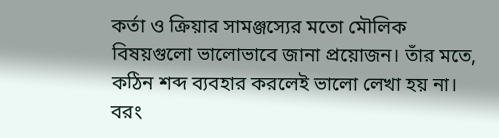কর্তা ও ক্রিয়ার সামঞ্জস্যের মতো মৌলিক বিষয়গুলো ভালোভাবে জানা প্রয়োজন। তাঁর মতে, কঠিন শব্দ ব্যবহার করলেই ভালো লেখা হয় না। বরং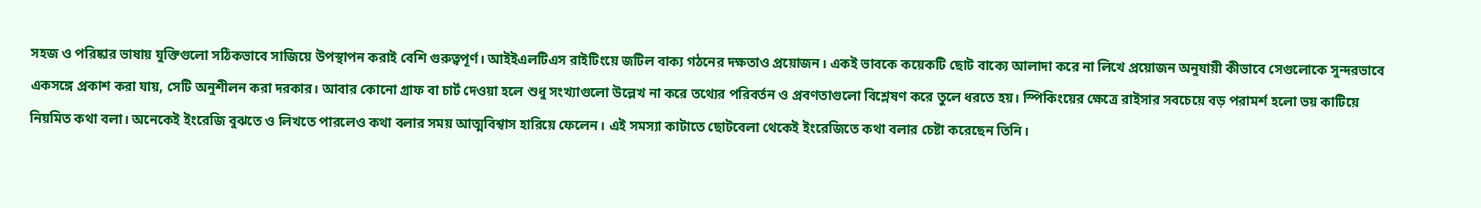সহজ ও পরিষ্কার ভাষায় যুক্তিগুলো সঠিকভাবে সাজিয়ে উপস্থাপন করাই বেশি গুরুত্বপূর্ণ। আইইএলটিএস রাইটিংয়ে জটিল বাক্য গঠনের দক্ষতাও প্রয়োজন। একই ভাবকে কয়েকটি ছোট বাক্যে আলাদা করে না লিখে প্রয়োজন অনুযায়ী কীভাবে সেগুলোকে সুন্দরভাবে একসঙ্গে প্রকাশ করা যায়, সেটি অনুশীলন করা দরকার। আবার কোনো গ্রাফ বা চার্ট দেওয়া হলে শুধু সংখ্যাগুলো উল্লেখ না করে তথ্যের পরিবর্তন ও প্রবণতাগুলো বিশ্লেষণ করে তুলে ধরতে হয়। স্পিকিংয়ের ক্ষেত্রে রাইসার সবচেয়ে বড় পরামর্শ হলো ভয় কাটিয়ে নিয়মিত কথা বলা। অনেকেই ইংরেজি বুঝতে ও লিখতে পারলেও কথা বলার সময় আত্মবিশ্বাস হারিয়ে ফেলেন। এই সমস্যা কাটাতে ছোটবেলা থেকেই ইংরেজিতে কথা বলার চেষ্টা করেছেন তিনি।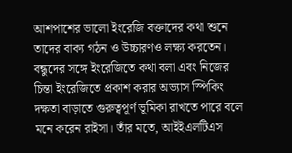আশপাশের ভালো ইংরেজি বক্তাদের কথা শুনে তাদের বাক্য গঠন ও উচ্চারণও লক্ষ্য করতেন। বন্ধুদের সঙ্গে ইংরেজিতে কথা বলা এবং নিজের চিন্তা ইংরেজিতে প্রকাশ করার অভ্যাস স্পিকিং দক্ষতা বাড়াতে গুরুত্বপূর্ণ ভূমিকা রাখতে পারে বলে মনে করেন রাইসা। তাঁর মতে, আইইএলটিএস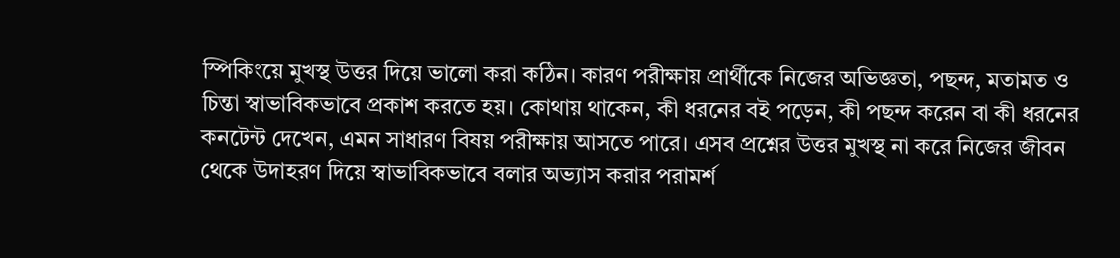স্পিকিংয়ে মুখস্থ উত্তর দিয়ে ভালো করা কঠিন। কারণ পরীক্ষায় প্রার্থীকে নিজের অভিজ্ঞতা, পছন্দ, মতামত ও চিন্তা স্বাভাবিকভাবে প্রকাশ করতে হয়। কোথায় থাকেন, কী ধরনের বই পড়েন, কী পছন্দ করেন বা কী ধরনের কনটেন্ট দেখেন, এমন সাধারণ বিষয় পরীক্ষায় আসতে পারে। এসব প্রশ্নের উত্তর মুখস্থ না করে নিজের জীবন থেকে উদাহরণ দিয়ে স্বাভাবিকভাবে বলার অভ্যাস করার পরামর্শ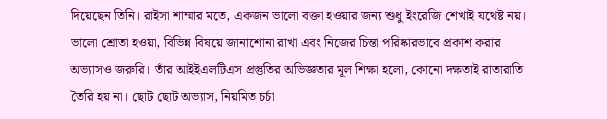দিয়েছেন তিনি। রাইসা শাম্মার মতে, একজন ভালো বক্তা হওয়ার জন্য শুধু ইংরেজি শেখাই যথেষ্ট নয়। ভালো শ্রোতা হওয়া, বিভিন্ন বিষয়ে জানাশোনা রাখা এবং নিজের চিন্তা পরিষ্কারভাবে প্রকাশ করার অভ্যাসও জরুরি। তাঁর আইইএলটিএস প্রস্তুতির অভিজ্ঞতার মূল শিক্ষা হলো, কোনো দক্ষতাই রাতারাতি তৈরি হয় না। ছোট ছোট অভ্যাস, নিয়মিত চর্চা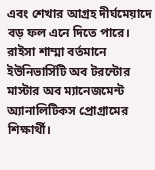এবং শেখার আগ্রহ দীর্ঘমেয়াদে বড় ফল এনে দিতে পারে। রাইসা শাম্মা বর্তমানে ইউনিভার্সিটি অব টরন্টোর মাস্টার অব ম্যানেজমেন্ট অ্যানালিটিকস প্রোগ্রামের শিক্ষার্থী।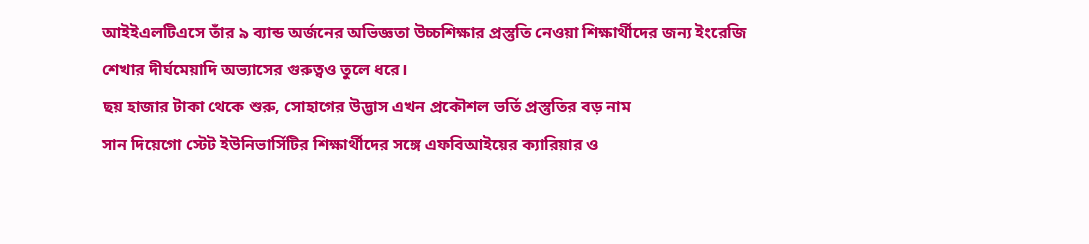আইইএলটিএসে তাঁর ৯ ব্যান্ড অর্জনের অভিজ্ঞতা উচ্চশিক্ষার প্রস্তুতি নেওয়া শিক্ষার্থীদের জন্য ইংরেজি শেখার দীর্ঘমেয়াদি অভ্যাসের গুরুত্বও তুলে ধরে।
ছয় হাজার টাকা থেকে শুরু, সোহাগের উদ্ভাস এখন প্রকৌশল ভর্তি প্রস্তুতির বড় নাম
সান দিয়েগো স্টেট ইউনিভার্সিটির শিক্ষার্থীদের সঙ্গে এফবিআইয়ের ক্যারিয়ার ও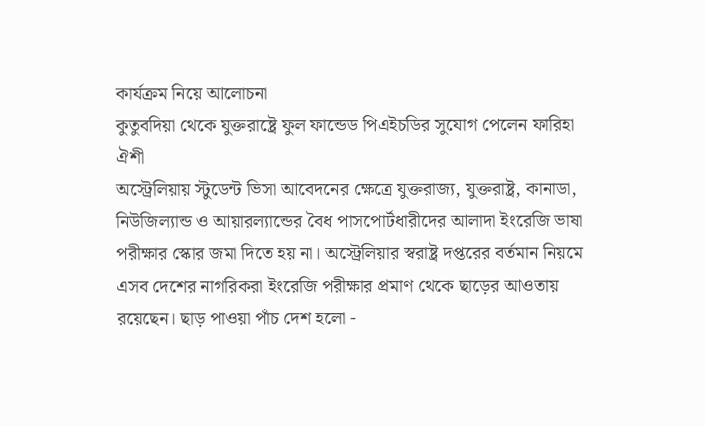কার্যক্রম নিয়ে আলোচনা
কুতুবদিয়া থেকে যুক্তরাষ্ট্রে ফুল ফান্ডেড পিএইচডির সুযোগ পেলেন ফারিহা ঐশী
অস্ট্রেলিয়ায় স্টুডেন্ট ভিসা আবেদনের ক্ষেত্রে যুক্তরাজ্য, যুক্তরাষ্ট্র, কানাডা, নিউজিল্যান্ড ও আয়ারল্যান্ডের বৈধ পাসপোর্টধারীদের আলাদা ইংরেজি ভাষা পরীক্ষার স্কোর জমা দিতে হয় না। অস্ট্রেলিয়ার স্বরাষ্ট্র দপ্তরের বর্তমান নিয়মে এসব দেশের নাগরিকরা ইংরেজি পরীক্ষার প্রমাণ থেকে ছাড়ের আওতায় রয়েছেন। ছাড় পাওয়া পাঁচ দেশ হলো -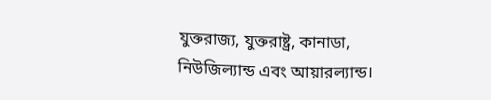যুক্তরাজ্য, যুক্তরাষ্ট্র, কানাডা, নিউজিল্যান্ড এবং আয়ারল্যান্ড।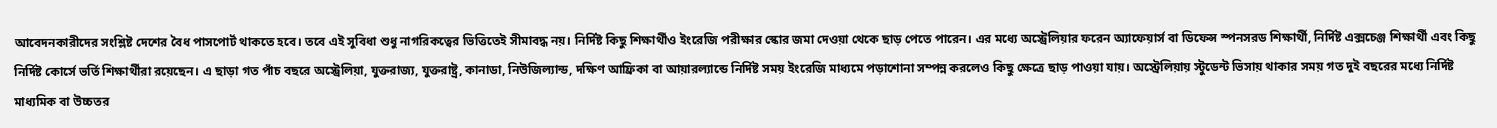আবেদনকারীদের সংশ্লিষ্ট দেশের বৈধ পাসপোর্ট থাকতে হবে। তবে এই সুবিধা শুধু নাগরিকত্বের ভিত্তিতেই সীমাবদ্ধ নয়। নির্দিষ্ট কিছু শিক্ষার্থীও ইংরেজি পরীক্ষার স্কোর জমা দেওয়া থেকে ছাড় পেতে পারেন। এর মধ্যে অস্ট্রেলিয়ার ফরেন অ্যাফেয়ার্স বা ডিফেন্স স্পনসরড শিক্ষার্থী, নির্দিষ্ট এক্সচেঞ্জ শিক্ষার্থী এবং কিছু নির্দিষ্ট কোর্সে ভর্তি শিক্ষার্থীরা রয়েছেন। এ ছাড়া গত পাঁচ বছরে অস্ট্রেলিয়া, যুক্তরাজ্য, যুক্তরাষ্ট্র, কানাডা, নিউজিল্যান্ড, দক্ষিণ আফ্রিকা বা আয়ারল্যান্ডে নির্দিষ্ট সময় ইংরেজি মাধ্যমে পড়াশোনা সম্পন্ন করলেও কিছু ক্ষেত্রে ছাড় পাওয়া যায়। অস্ট্রেলিয়ায় স্টুডেন্ট ভিসায় থাকার সময় গত দুই বছরের মধ্যে নির্দিষ্ট মাধ্যমিক বা উচ্চতর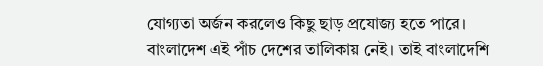যোগ্যতা অর্জন করলেও কিছু ছাড় প্রযোজ্য হতে পারে। বাংলাদেশ এই পাঁচ দেশের তালিকায় নেই। তাই বাংলাদেশি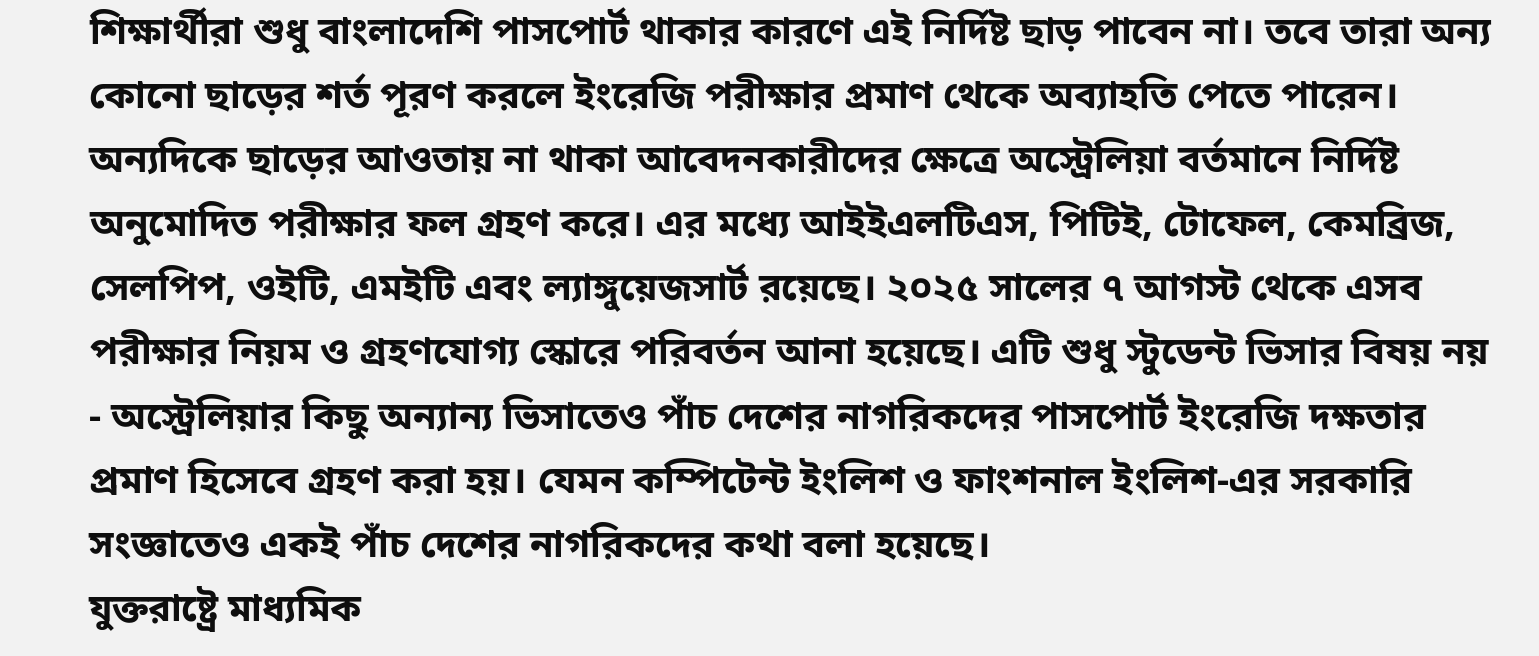শিক্ষার্থীরা শুধু বাংলাদেশি পাসপোর্ট থাকার কারণে এই নির্দিষ্ট ছাড় পাবেন না। তবে তারা অন্য কোনো ছাড়ের শর্ত পূরণ করলে ইংরেজি পরীক্ষার প্রমাণ থেকে অব্যাহতি পেতে পারেন। অন্যদিকে ছাড়ের আওতায় না থাকা আবেদনকারীদের ক্ষেত্রে অস্ট্রেলিয়া বর্তমানে নির্দিষ্ট অনুমোদিত পরীক্ষার ফল গ্রহণ করে। এর মধ্যে আইইএলটিএস, পিটিই, টোফেল, কেমব্রিজ, সেলপিপ, ওইটি, এমইটি এবং ল্যাঙ্গুয়েজসার্ট রয়েছে। ২০২৫ সালের ৭ আগস্ট থেকে এসব পরীক্ষার নিয়ম ও গ্রহণযোগ্য স্কোরে পরিবর্তন আনা হয়েছে। এটি শুধু স্টুডেন্ট ভিসার বিষয় নয় - অস্ট্রেলিয়ার কিছু অন্যান্য ভিসাতেও পাঁচ দেশের নাগরিকদের পাসপোর্ট ইংরেজি দক্ষতার প্রমাণ হিসেবে গ্রহণ করা হয়। যেমন কম্পিটেন্ট ইংলিশ ও ফাংশনাল ইংলিশ-এর সরকারি সংজ্ঞাতেও একই পাঁচ দেশের নাগরিকদের কথা বলা হয়েছে।
যুক্তরাষ্ট্রে মাধ্যমিক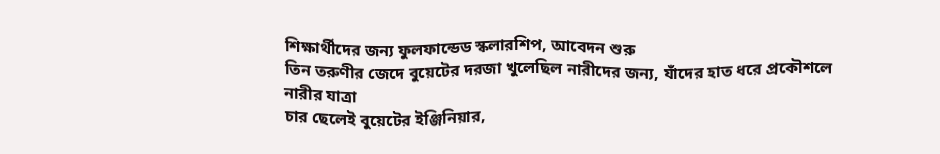শিক্ষার্থীদের জন্য ফুলফান্ডেড স্কলারশিপ, আবেদন শুরু
তিন তরুণীর জেদে বুয়েটের দরজা খুলেছিল নারীদের জন্য, যাঁদের হাত ধরে প্রকৌশলে নারীর যাত্রা
চার ছেলেই বুয়েটের ইঞ্জিনিয়ার,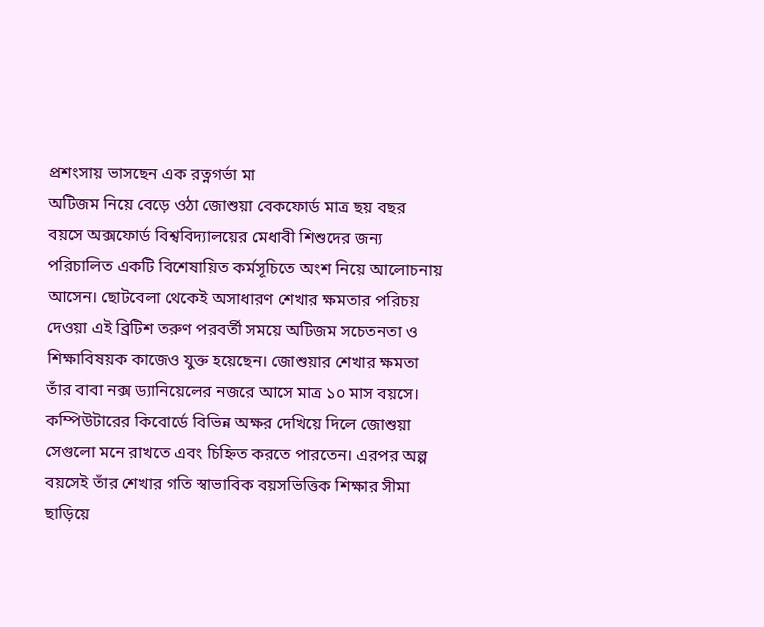প্রশংসায় ভাসছেন এক রত্নগর্ভা মা
অটিজম নিয়ে বেড়ে ওঠা জোশুয়া বেকফোর্ড মাত্র ছয় বছর বয়সে অক্সফোর্ড বিশ্ববিদ্যালয়ের মেধাবী শিশুদের জন্য পরিচালিত একটি বিশেষায়িত কর্মসূচিতে অংশ নিয়ে আলোচনায় আসেন। ছোটবেলা থেকেই অসাধারণ শেখার ক্ষমতার পরিচয় দেওয়া এই ব্রিটিশ তরুণ পরবর্তী সময়ে অটিজম সচেতনতা ও শিক্ষাবিষয়ক কাজেও যুক্ত হয়েছেন। জোশুয়ার শেখার ক্ষমতা তাঁর বাবা নক্স ড্যানিয়েলের নজরে আসে মাত্র ১০ মাস বয়সে। কম্পিউটারের কিবোর্ডে বিভিন্ন অক্ষর দেখিয়ে দিলে জোশুয়া সেগুলো মনে রাখতে এবং চিহ্নিত করতে পারতেন। এরপর অল্প বয়সেই তাঁর শেখার গতি স্বাভাবিক বয়সভিত্তিক শিক্ষার সীমা ছাড়িয়ে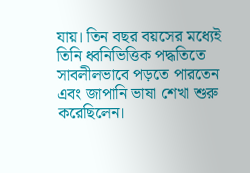যায়। তিন বছর বয়সের মধ্যেই তিনি ধ্বনিভিত্তিক পদ্ধতিতে সাবলীলভাবে পড়তে পারতেন এবং জাপানি ভাষা শেখা শুরু করেছিলেন।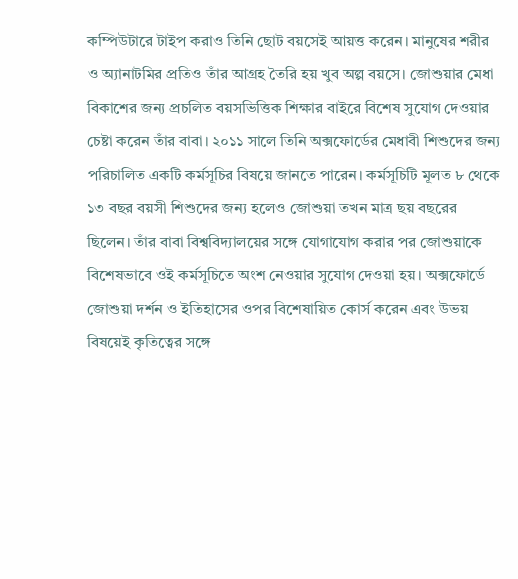কম্পিউটারে টাইপ করাও তিনি ছোট বয়সেই আয়ত্ত করেন। মানুষের শরীর ও অ্যানাটমির প্রতিও তাঁর আগ্রহ তৈরি হয় খুব অল্প বয়সে। জোশুয়ার মেধা বিকাশের জন্য প্রচলিত বয়সভিত্তিক শিক্ষার বাইরে বিশেষ সুযোগ দেওয়ার চেষ্টা করেন তাঁর বাবা। ২০১১ সালে তিনি অক্সফোর্ডের মেধাবী শিশুদের জন্য পরিচালিত একটি কর্মসূচির বিষয়ে জানতে পারেন। কর্মসূচিটি মূলত ৮ থেকে ১৩ বছর বয়সী শিশুদের জন্য হলেও জোশুয়া তখন মাত্র ছয় বছরের ছিলেন। তাঁর বাবা বিশ্ববিদ্যালয়ের সঙ্গে যোগাযোগ করার পর জোশুয়াকে বিশেষভাবে ওই কর্মসূচিতে অংশ নেওয়ার সুযোগ দেওয়া হয়। অক্সফোর্ডে জোশুয়া দর্শন ও ইতিহাসের ওপর বিশেষায়িত কোর্স করেন এবং উভয় বিষয়েই কৃতিত্বের সঙ্গে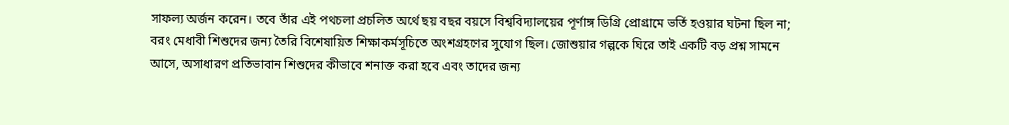সাফল্য অর্জন করেন। তবে তাঁর এই পথচলা প্রচলিত অর্থে ছয় বছর বয়সে বিশ্ববিদ্যালয়ের পূর্ণাঙ্গ ডিগ্রি প্রোগ্রামে ভর্তি হওয়ার ঘটনা ছিল না; বরং মেধাবী শিশুদের জন্য তৈরি বিশেষায়িত শিক্ষাকর্মসূচিতে অংশগ্রহণের সুযোগ ছিল। জোশুয়ার গল্পকে ঘিরে তাই একটি বড় প্রশ্ন সামনে আসে, অসাধারণ প্রতিভাবান শিশুদের কীভাবে শনাক্ত করা হবে এবং তাদের জন্য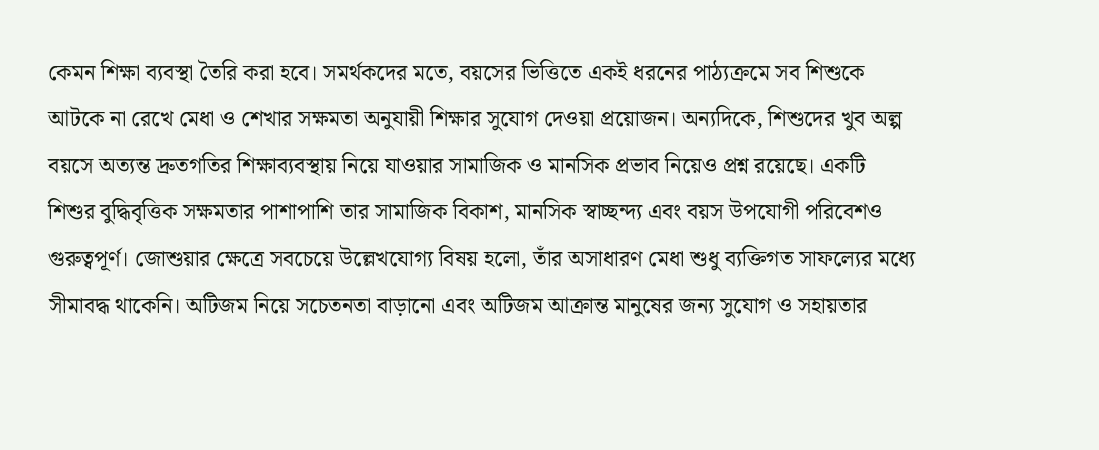কেমন শিক্ষা ব্যবস্থা তৈরি করা হবে। সমর্থকদের মতে, বয়সের ভিত্তিতে একই ধরনের পাঠ্যক্রমে সব শিশুকে আটকে না রেখে মেধা ও শেখার সক্ষমতা অনুযায়ী শিক্ষার সুযোগ দেওয়া প্রয়োজন। অন্যদিকে, শিশুদের খুব অল্প বয়সে অত্যন্ত দ্রুতগতির শিক্ষাব্যবস্থায় নিয়ে যাওয়ার সামাজিক ও মানসিক প্রভাব নিয়েও প্রশ্ন রয়েছে। একটি শিশুর বুদ্ধিবৃত্তিক সক্ষমতার পাশাপাশি তার সামাজিক বিকাশ, মানসিক স্বাচ্ছন্দ্য এবং বয়স উপযোগী পরিবেশও গুরুত্বপূর্ণ। জোশুয়ার ক্ষেত্রে সবচেয়ে উল্লেখযোগ্য বিষয় হলো, তাঁর অসাধারণ মেধা শুধু ব্যক্তিগত সাফল্যের মধ্যে সীমাবদ্ধ থাকেনি। অটিজম নিয়ে সচেতনতা বাড়ানো এবং অটিজম আক্রান্ত মানুষের জন্য সুযোগ ও সহায়তার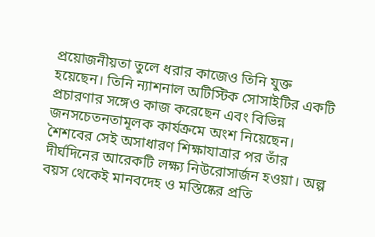প্রয়োজনীয়তা তুলে ধরার কাজেও তিনি যুক্ত হয়েছেন। তিনি ন্যাশনাল অটিস্টিক সোসাইটির একটি প্রচারণার সঙ্গেও কাজ করেছেন এবং বিভিন্ন জনসচেতনতামূলক কার্যক্রমে অংশ নিয়েছেন। শৈশবের সেই অসাধারণ শিক্ষাযাত্রার পর তাঁর দীর্ঘদিনের আরেকটি লক্ষ্য নিউরোসার্জন হওয়া। অল্প বয়স থেকেই মানবদেহ ও মস্তিষ্কের প্রতি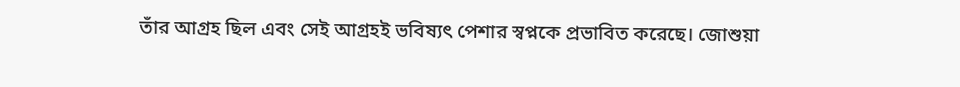তাঁর আগ্রহ ছিল এবং সেই আগ্রহই ভবিষ্যৎ পেশার স্বপ্নকে প্রভাবিত করেছে। জোশুয়া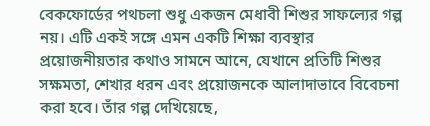বেকফোর্ডের পথচলা শুধু একজন মেধাবী শিশুর সাফল্যের গল্প নয়। এটি একই সঙ্গে এমন একটি শিক্ষা ব্যবস্থার প্রয়োজনীয়তার কথাও সামনে আনে, যেখানে প্রতিটি শিশুর সক্ষমতা, শেখার ধরন এবং প্রয়োজনকে আলাদাভাবে বিবেচনা করা হবে। তাঁর গল্প দেখিয়েছে,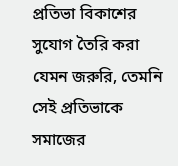প্রতিভা বিকাশের সুযোগ তৈরি করা যেমন জরুরি, তেমনি সেই প্রতিভাকে সমাজের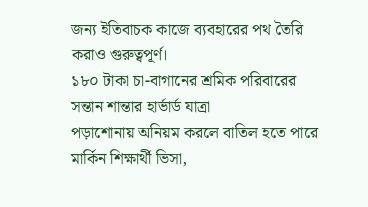জন্য ইতিবাচক কাজে ব্যবহারের পথ তৈরি করাও গুরুত্বপূর্ণ।
১৮০ টাকা চা-বাগানের শ্রমিক পরিবারের সন্তান শান্তার হার্ভার্ড যাত্রা
পড়াশোনায় অনিয়ম করলে বাতিল হতে পারে মার্কিন শিক্ষার্থী ভিসা,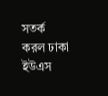সতর্ক করল ঢাকা ইউএস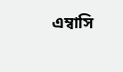এম্বাসি